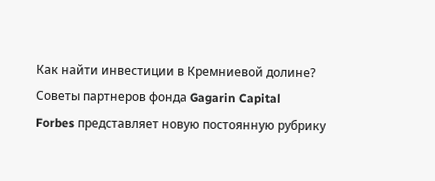Как найти инвестиции в Кремниевой долине? Советы партнеров фонда Gagarin Capital
Forbes представляет новую постоянную рубрику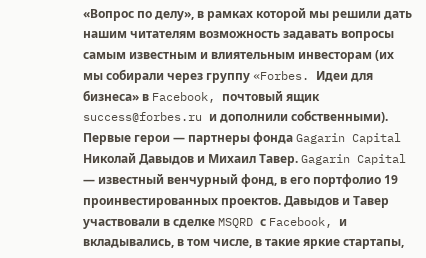«Вопрос по делу», в рамках которой мы решили дать нашим читателям возможность задавать вопросы самым известным и влиятельным инвесторам (их мы собирали через группу «Forbes. Идеи для бизнеса» в Facebook, почтовый ящик success@forbes.ru и дополнили собственными).
Первые герои — партнеры фонда Gagarin Capital Николай Давыдов и Михаил Тавер. Gagarin Capital — известный венчурный фонд, в его портфолио 19 проинвестированных проектов. Давыдов и Тавер участвовали в сделке MSQRD с Facebook, и вкладывались, в том числе, в такие яркие стартапы,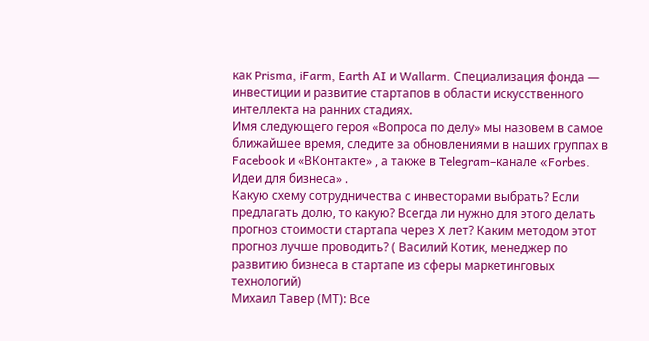как Prisma, iFarm, Earth AI и Wallarm. Специализация фонда — инвестиции и развитие стартапов в области искусственного интеллекта на ранних стадиях.
Имя следующего героя «Вопроса по делу» мы назовем в самое ближайшее время, следите за обновлениями в наших группах в Facebook и «ВКонтакте» , а также в Telegram–канале «Forbes. Идеи для бизнеса» .
Какую схему сотрудничества с инвесторами выбрать? Если предлагать долю, то какую? Всегда ли нужно для этого делать прогноз стоимости стартапа через X лет? Каким методом этот прогноз лучше проводить? ( Василий Котик, менеджер по развитию бизнеса в стартапе из сферы маркетинговых технологий)
Михаил Тавер (МТ): Все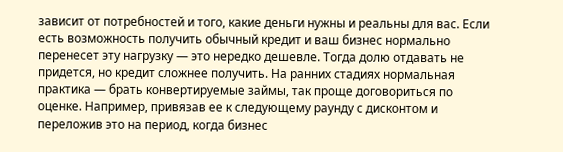зависит от потребностей и того, какие деньги нужны и реальны для вас. Если есть возможность получить обычный кредит и ваш бизнес нормально перенесет эту нагрузку — это нередко дешевле. Тогда долю отдавать не придется, но кредит сложнее получить. На ранних стадиях нормальная практика — брать конвертируемые займы, так проще договориться по оценке. Например, привязав ее к следующему раунду с дисконтом и переложив это на период, когда бизнес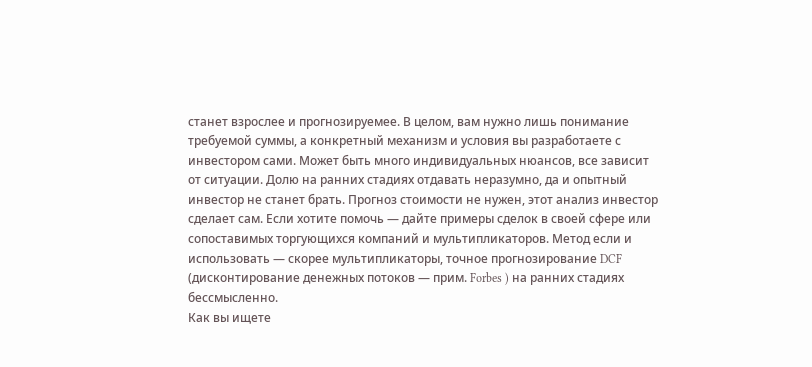станет взрослее и прогнозируемее. В целом, вам нужно лишь понимание требуемой суммы, а конкретный механизм и условия вы разработаете с инвестором сами. Может быть много индивидуальных нюансов, все зависит от ситуации. Долю на ранних стадиях отдавать неразумно, да и опытный инвестор не станет брать. Прогноз стоимости не нужен, этот анализ инвестор сделает сам. Если хотите помочь — дайте примеры сделок в своей сфере или сопоставимых торгующихся компаний и мультипликаторов. Метод если и использовать — скорее мультипликаторы, точное прогнозирование DCF (дисконтирование денежных потоков — прим. Forbes ) на ранних стадиях бессмысленно.
Как вы ищете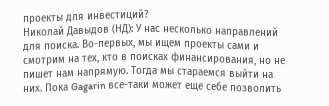проекты для инвестиций?
Николай Давыдов (НД): У нас несколько направлений для поиска. Во-первых, мы ищем проекты сами и смотрим на тех, кто в поисках финансирования, но не пишет нам напрямую. Тогда мы стараемся выйти на них. Пока Gagarin все-таки может еще себе позволить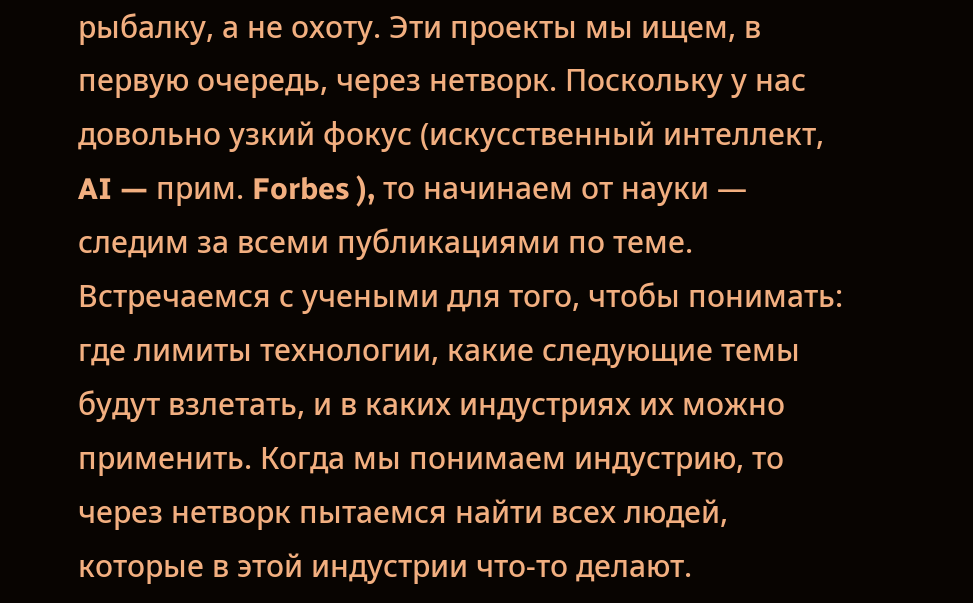рыбалку, а не охоту. Эти проекты мы ищем, в первую очередь, через нетворк. Поскольку у нас довольно узкий фокус (искусственный интеллект, AI — прим. Forbes ), то начинаем от науки — следим за всеми публикациями по теме. Встречаемся с учеными для того, чтобы понимать: где лимиты технологии, какие следующие темы будут взлетать, и в каких индустриях их можно применить. Когда мы понимаем индустрию, то через нетворк пытаемся найти всех людей, которые в этой индустрии что-то делают.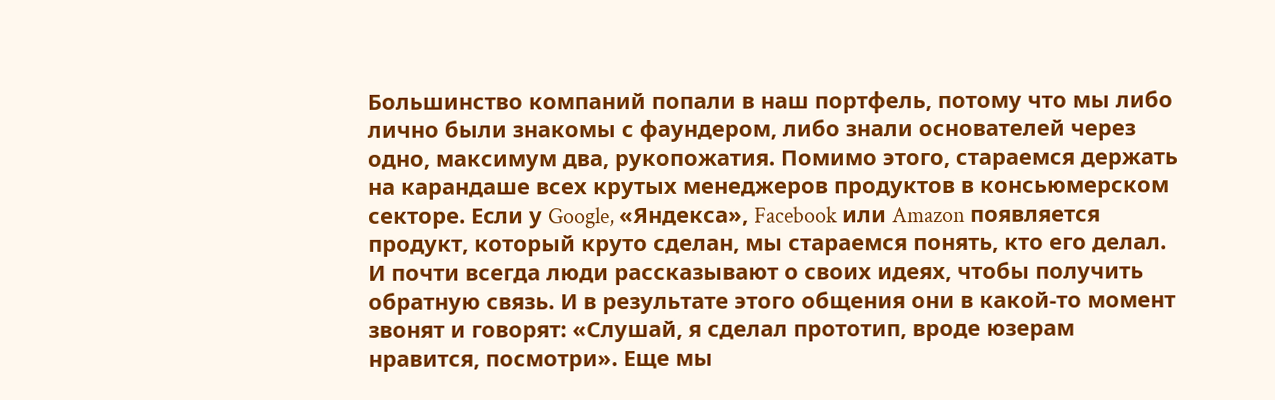Большинство компаний попали в наш портфель, потому что мы либо лично были знакомы с фаундером, либо знали основателей через одно, максимум два, рукопожатия. Помимо этого, стараемся держать на карандаше всех крутых менеджеров продуктов в консьюмерском секторе. Еcли у Google, «Яндекса», Facebook или Amazon появляется продукт, который круто сделан, мы стараемся понять, кто его делал. И почти всегда люди рассказывают о своих идеях, чтобы получить обратную связь. И в результате этого общения они в какой-то момент звонят и говорят: «Слушай, я сделал прототип, вроде юзерам нравится, посмотри». Еще мы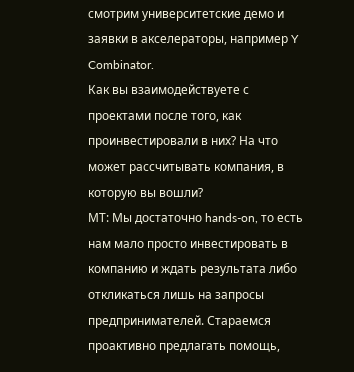смотрим университетские демо и заявки в акселераторы, например Y Combinator.
Как вы взаимодействуете с проектами после того, как проинвестировали в них? На что может рассчитывать компания, в которую вы вошли?
МТ: Мы достаточно hands-on, то есть нам мало просто инвестировать в компанию и ждать результата либо откликаться лишь на запросы предпринимателей. Стараемся проактивно предлагать помощь,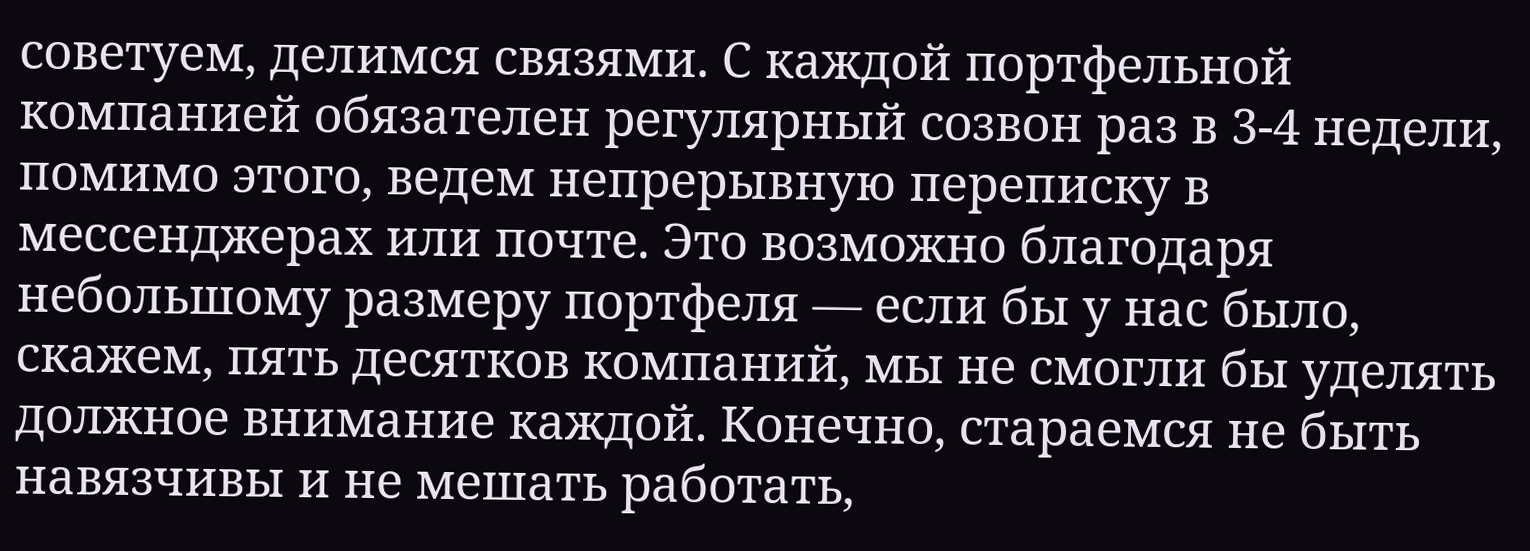советуем, делимся связями. С каждой портфельной компанией обязателен регулярный созвон раз в 3-4 недели, помимо этого, ведем непрерывную переписку в мессенджерах или почте. Это возможно благодаря небольшому размеру портфеля — если бы у нас было, скажем, пять десятков компаний, мы не смогли бы уделять должное внимание каждой. Конечно, стараемся не быть навязчивы и не мешать работать,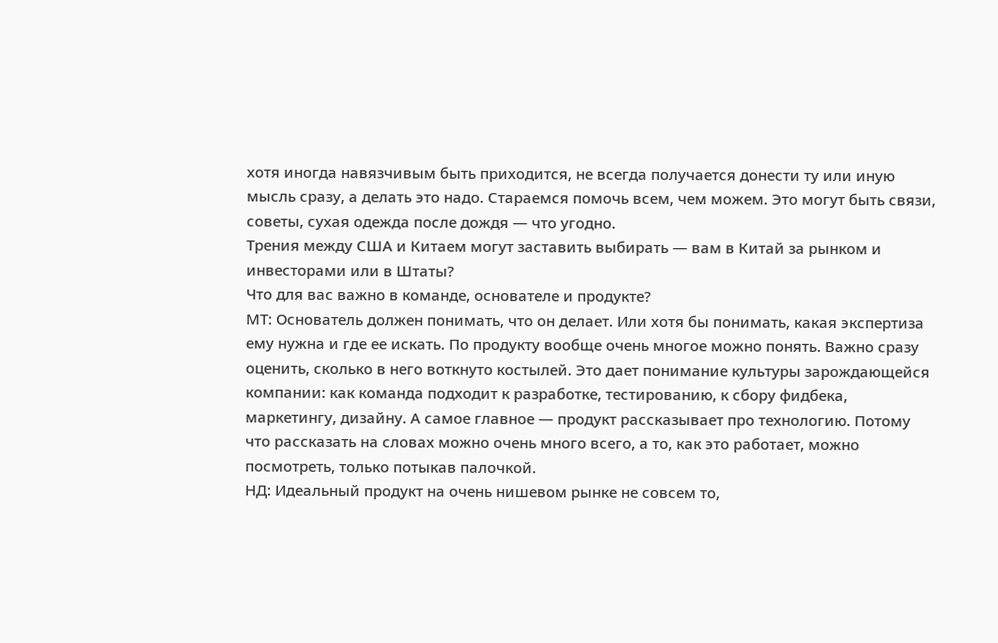хотя иногда навязчивым быть приходится, не всегда получается донести ту или иную мысль сразу, а делать это надо. Стараемся помочь всем, чем можем. Это могут быть связи, советы, сухая одежда после дождя — что угодно.
Трения между США и Китаем могут заставить выбирать — вам в Китай за рынком и инвесторами или в Штаты?
Что для вас важно в команде, основателе и продукте?
МТ: Основатель должен понимать, что он делает. Или хотя бы понимать, какая экспертиза ему нужна и где ее искать. По продукту вообще очень многое можно понять. Важно сразу оценить, сколько в него воткнуто костылей. Это дает понимание культуры зарождающейся компании: как команда подходит к разработке, тестированию, к сбору фидбека, маркетингу, дизайну. А самое главное — продукт рассказывает про технологию. Потому что рассказать на словах можно очень много всего, а то, как это работает, можно посмотреть, только потыкав палочкой.
НД: Идеальный продукт на очень нишевом рынке не совсем то,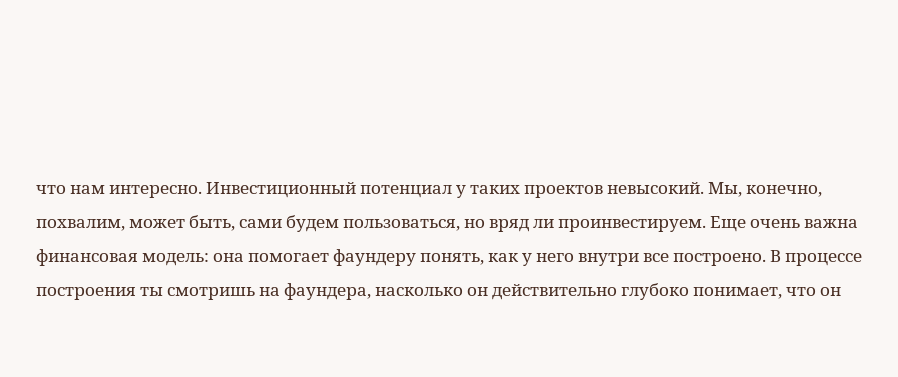что нам интересно. Инвестиционный потенциал у таких проектов невысокий. Мы, конечно, похвалим, может быть, сами будем пользоваться, но вряд ли проинвестируем. Еще очень важна финансовая модель: она помогает фаундеру понять, как у него внутри все построено. В процессе построения ты смотришь на фаундера, насколько он действительно глубоко понимает, что он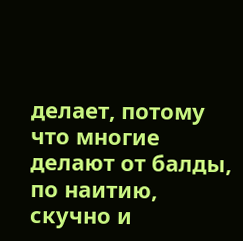делает, потому что многие делают от балды, по наитию, скучно и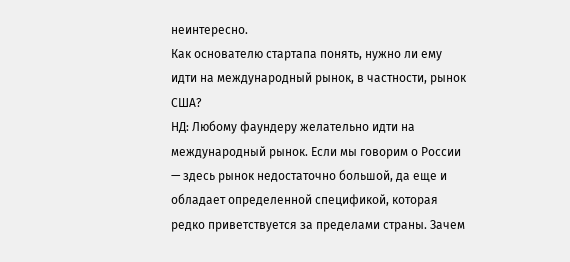неинтересно.
Как основателю стартапа понять, нужно ли ему идти на международный рынок, в частности, рынок США?
НД: Любому фаундеру желательно идти на международный рынок. Если мы говорим о России — здесь рынок недостаточно большой, да еще и обладает определенной спецификой, которая редко приветствуется за пределами страны. Зачем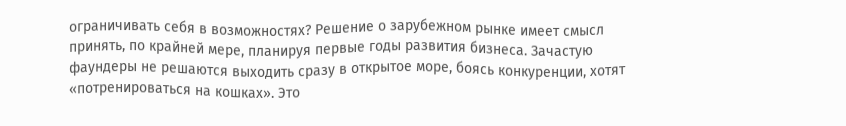ограничивать себя в возможностях? Решение о зарубежном рынке имеет смысл принять, по крайней мере, планируя первые годы развития бизнеса. Зачастую фаундеры не решаются выходить сразу в открытое море, боясь конкуренции, хотят «потренироваться на кошках». Это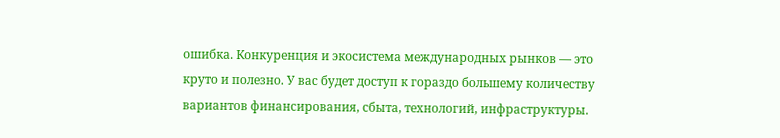ошибка. Конкуренция и экосистема международных рынков — это круто и полезно. У вас будет доступ к гораздо большему количеству вариантов финансирования, сбыта, технологий, инфраструктуры.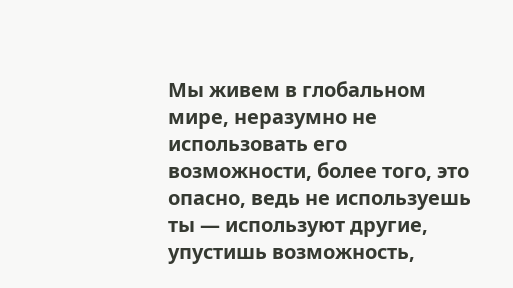Мы живем в глобальном мире, неразумно не использовать его возможности, более того, это опасно, ведь не используешь ты — используют другие, упустишь возможность,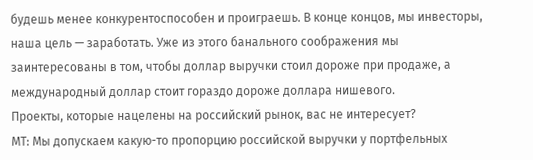будешь менее конкурентоспособен и проиграешь. В конце концов, мы инвесторы, наша цель — заработать. Уже из этого банального соображения мы заинтересованы в том, чтобы доллар выручки стоил дороже при продаже, а международный доллар стоит гораздо дороже доллара нишевого.
Проекты, которые нацелены на российский рынок, вас не интересует?
МТ: Мы допускаем какую-то пропорцию российской выручки у портфельных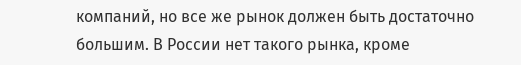компаний, но все же рынок должен быть достаточно большим. В России нет такого рынка, кроме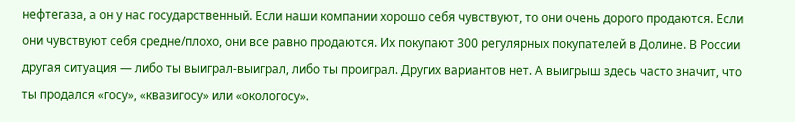нефтегаза, а он у нас государственный. Если наши компании хорошо себя чувствуют, то они очень дорого продаются. Если они чувствуют себя средне/плохо, они все равно продаются. Их покупают 300 регулярных покупателей в Долине. В России другая ситуация — либо ты выиграл-выиграл, либо ты проиграл. Других вариантов нет. А выигрыш здесь часто значит, что ты продался «госу», «квазигосу» или «окологосу».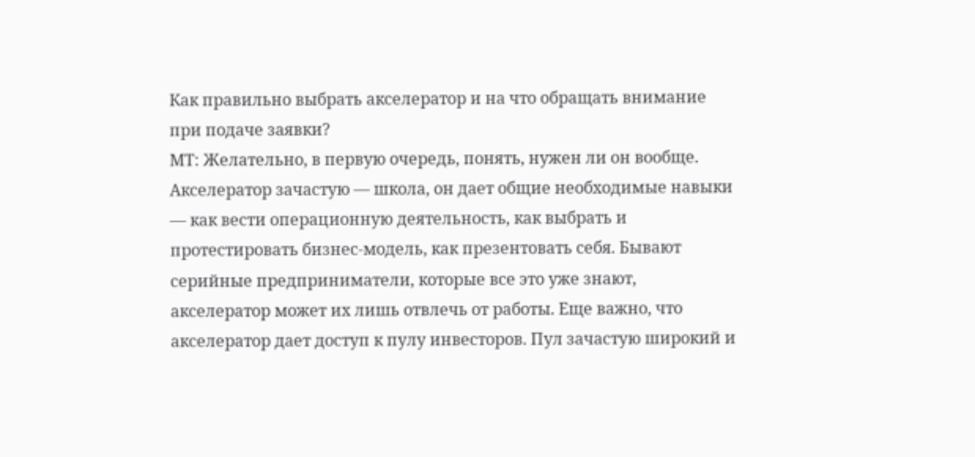Как правильно выбрать акселератор и на что обращать внимание при подаче заявки?
МТ: Желательно, в первую очередь, понять, нужен ли он вообще. Акселератор зачастую — школа, он дает общие необходимые навыки — как вести операционную деятельность, как выбрать и протестировать бизнес-модель, как презентовать себя. Бывают серийные предприниматели, которые все это уже знают, акселератор может их лишь отвлечь от работы. Еще важно, что акселератор дает доступ к пулу инвесторов. Пул зачастую широкий и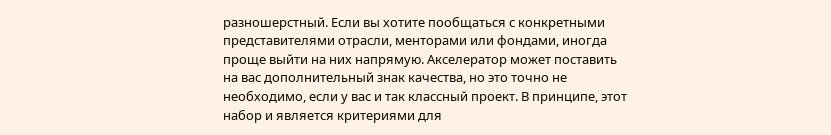разношерстный. Если вы хотите пообщаться с конкретными представителями отрасли, менторами или фондами, иногда проще выйти на них напрямую. Акселератор может поставить на вас дополнительный знак качества, но это точно не необходимо, если у вас и так классный проект. В принципе, этот набор и является критериями для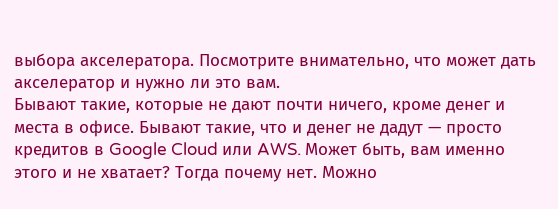выбора акселератора. Посмотрите внимательно, что может дать акселератор и нужно ли это вам.
Бывают такие, которые не дают почти ничего, кроме денег и места в офисе. Бывают такие, что и денег не дадут — просто кредитов в Google Cloud или AWS. Может быть, вам именно этого и не хватает? Тогда почему нет. Можно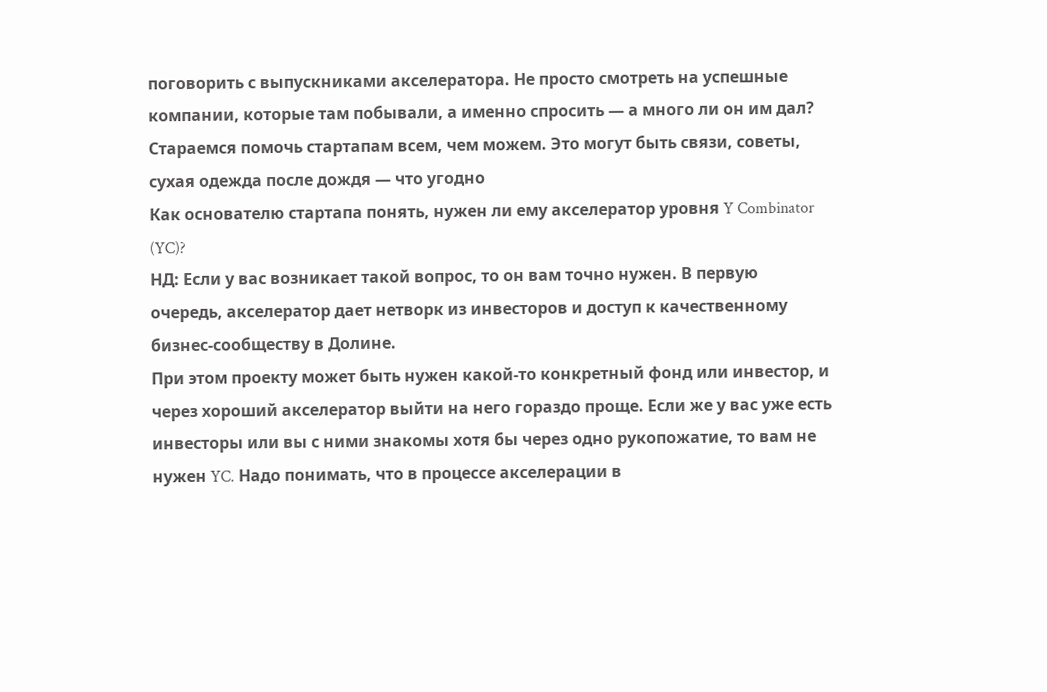поговорить с выпускниками акселератора. Не просто смотреть на успешные компании, которые там побывали, а именно спросить — а много ли он им дал?
Стараемся помочь стартапам всем, чем можем. Это могут быть связи, советы, сухая одежда после дождя — что угодно
Как основателю стартапа понять, нужен ли ему акселератор уровня Y Combinator (YC)?
НД: Если у вас возникает такой вопрос, то он вам точно нужен. В первую очередь, акселератор дает нетворк из инвесторов и доступ к качественному бизнес-сообществу в Долине.
При этом проекту может быть нужен какой-то конкретный фонд или инвестор, и через хороший акселератор выйти на него гораздо проще. Если же у вас уже есть инвесторы или вы с ними знакомы хотя бы через одно рукопожатие, то вам не нужен YC. Надо понимать, что в процессе акселерации в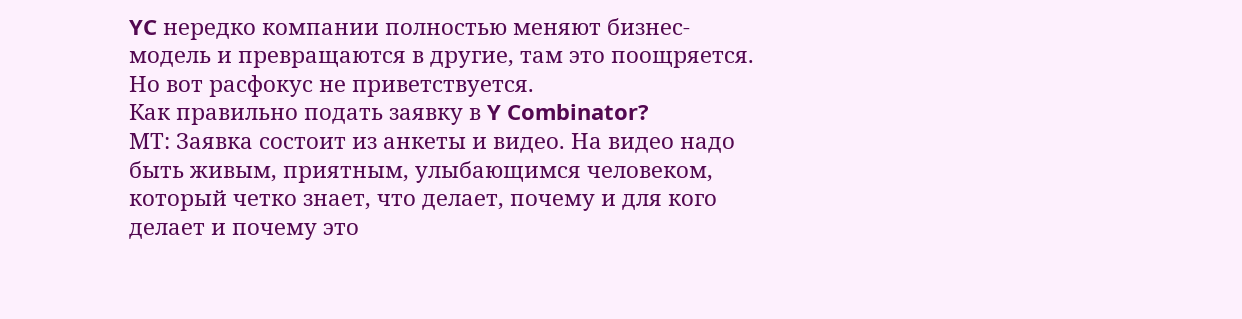YC нередко компании полностью меняют бизнес-модель и превращаются в другие, там это поощряется. Но вот расфокус не приветствуется.
Как правильно подать заявку в Y Combinator?
МТ: Заявка состоит из анкеты и видео. На видео надо быть живым, приятным, улыбающимся человеком, который четко знает, что делает, почему и для кого делает и почему это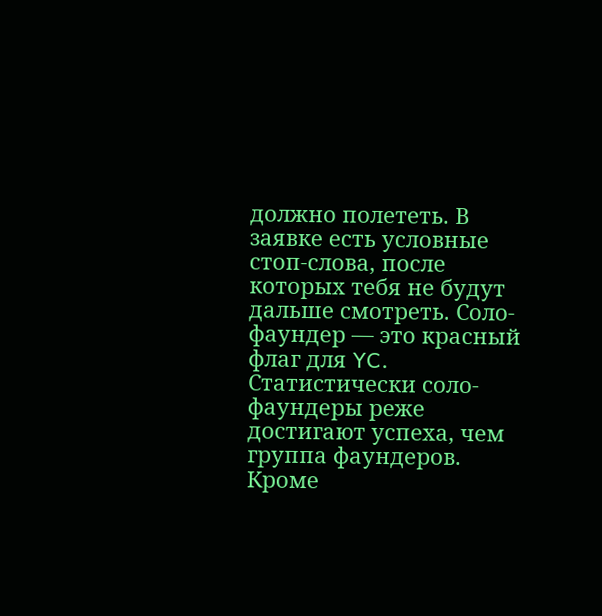должно полететь. В заявке есть условные стоп-слова, после которых тебя не будут дальше смотреть. Соло-фаундер — это красный флаг для YC. Статистически соло-фаундеры реже достигают успеха, чем группа фаундеров. Кроме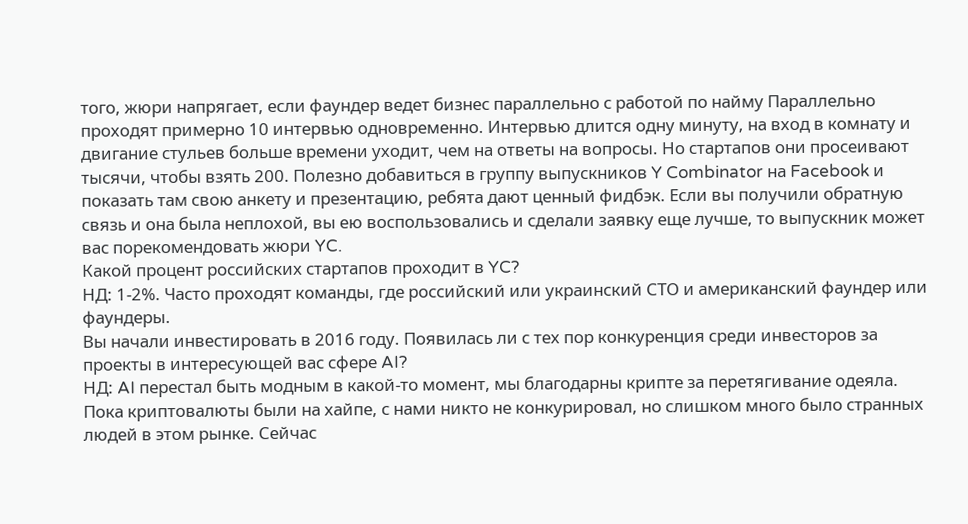того, жюри напрягает, если фаундер ведет бизнес параллельно с работой по найму Параллельно проходят примерно 10 интервью одновременно. Интервью длится одну минуту, на вход в комнату и двигание стульев больше времени уходит, чем на ответы на вопросы. Но стартапов они просеивают тысячи, чтобы взять 200. Полезно добавиться в группу выпускников Y Combinator на Facebook и показать там свою анкету и презентацию, ребята дают ценный фидбэк. Если вы получили обратную связь и она была неплохой, вы ею воспользовались и сделали заявку еще лучше, то выпускник может вас порекомендовать жюри YC.
Какой процент российских стартапов проходит в YC?
НД: 1-2%. Часто проходят команды, где российский или украинский СТО и американский фаундер или фаундеры.
Вы начали инвестировать в 2016 году. Появилась ли с тех пор конкуренция среди инвесторов за проекты в интересующей вас сфере AI?
НД: AI перестал быть модным в какой-то момент, мы благодарны крипте за перетягивание одеяла. Пока криптовалюты были на хайпе, с нами никто не конкурировал, но слишком много было странных людей в этом рынке. Сейчас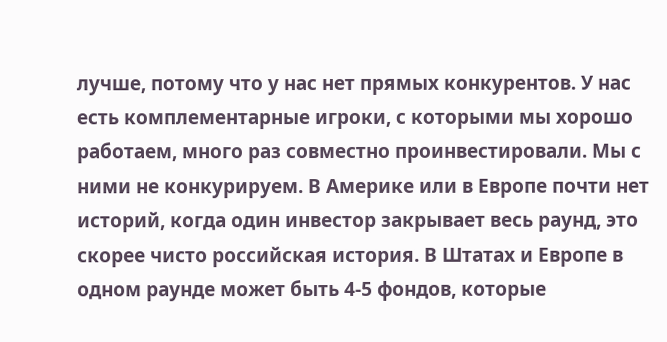лучше, потому что у нас нет прямых конкурентов. У нас есть комплементарные игроки, с которыми мы хорошо работаем, много раз совместно проинвестировали. Мы с ними не конкурируем. В Америке или в Европе почти нет историй, когда один инвестор закрывает весь раунд, это скорее чисто российская история. В Штатах и Европе в одном раунде может быть 4-5 фондов, которые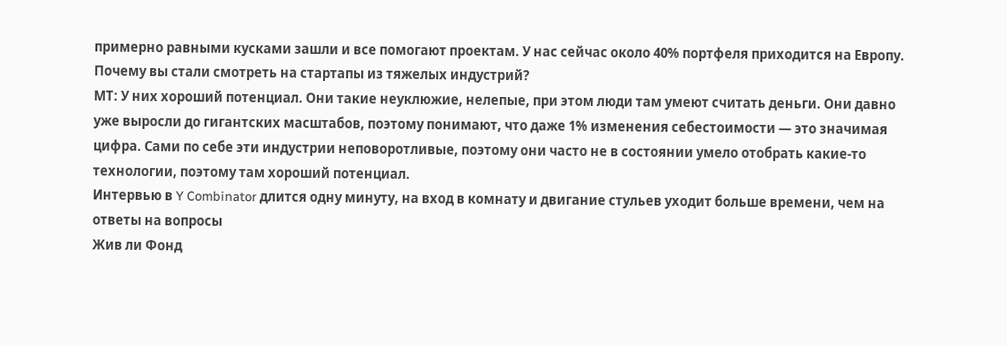примерно равными кусками зашли и все помогают проектам. У нас сейчас около 40% портфеля приходится на Европу.
Почему вы стали смотреть на стартапы из тяжелых индустрий?
МТ: У них хороший потенциал. Они такие неуклюжие, нелепые, при этом люди там умеют считать деньги. Они давно уже выросли до гигантских масштабов, поэтому понимают, что даже 1% изменения себестоимости — это значимая цифра. Сами по себе эти индустрии неповоротливые, поэтому они часто не в состоянии умело отобрать какие-то технологии, поэтому там хороший потенциал.
Интервью в Y Combinator длится одну минуту, на вход в комнату и двигание стульев уходит больше времени, чем на ответы на вопросы
Жив ли Фонд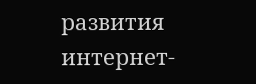развития интернет-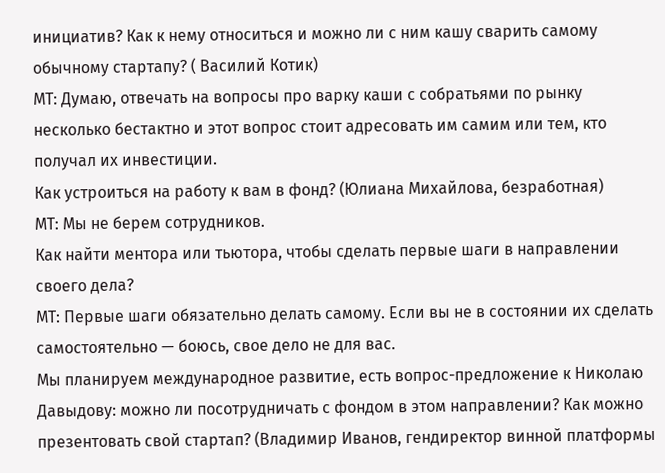инициатив? Как к нему относиться и можно ли с ним кашу сварить самому обычному стартапу? ( Василий Котик)
МТ: Думаю, отвечать на вопросы про варку каши с собратьями по рынку несколько бестактно и этот вопрос стоит адресовать им самим или тем, кто получал их инвестиции.
Как устроиться на работу к вам в фонд? (Юлиана Михайлова, безработная)
МТ: Мы не берем сотрудников.
Как найти ментора или тьютора, чтобы сделать первые шаги в направлении своего дела?
МТ: Первые шаги обязательно делать самому. Если вы не в состоянии их сделать самостоятельно — боюсь, свое дело не для вас.
Мы планируем международное развитие, есть вопрос-предложение к Николаю Давыдову: можно ли посотрудничать с фондом в этом направлении? Как можно презентовать свой стартап? (Владимир Иванов, гендиректор винной платформы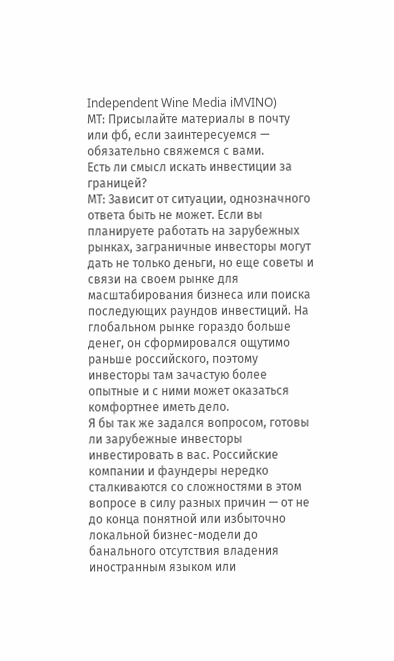Independent Wine Media iMVINO)
МТ: Присылайте материалы в почту или фб, если заинтересуемся — обязательно свяжемся с вами.
Есть ли смысл искать инвестиции за границей?
МТ: Зависит от ситуации, однозначного ответа быть не может. Если вы планируете работать на зарубежных рынках, заграничные инвесторы могут дать не только деньги, но еще советы и связи на своем рынке для масштабирования бизнеса или поиска последующих раундов инвестиций. На глобальном рынке гораздо больше денег, он сформировался ощутимо раньше российского, поэтому инвесторы там зачастую более опытные и с ними может оказаться комфортнее иметь дело.
Я бы так же задался вопросом, готовы ли зарубежные инвесторы инвестировать в вас. Российские компании и фаундеры нередко сталкиваются со сложностями в этом вопросе в силу разных причин — от не до конца понятной или избыточно локальной бизнес-модели до банального отсутствия владения иностранным языком или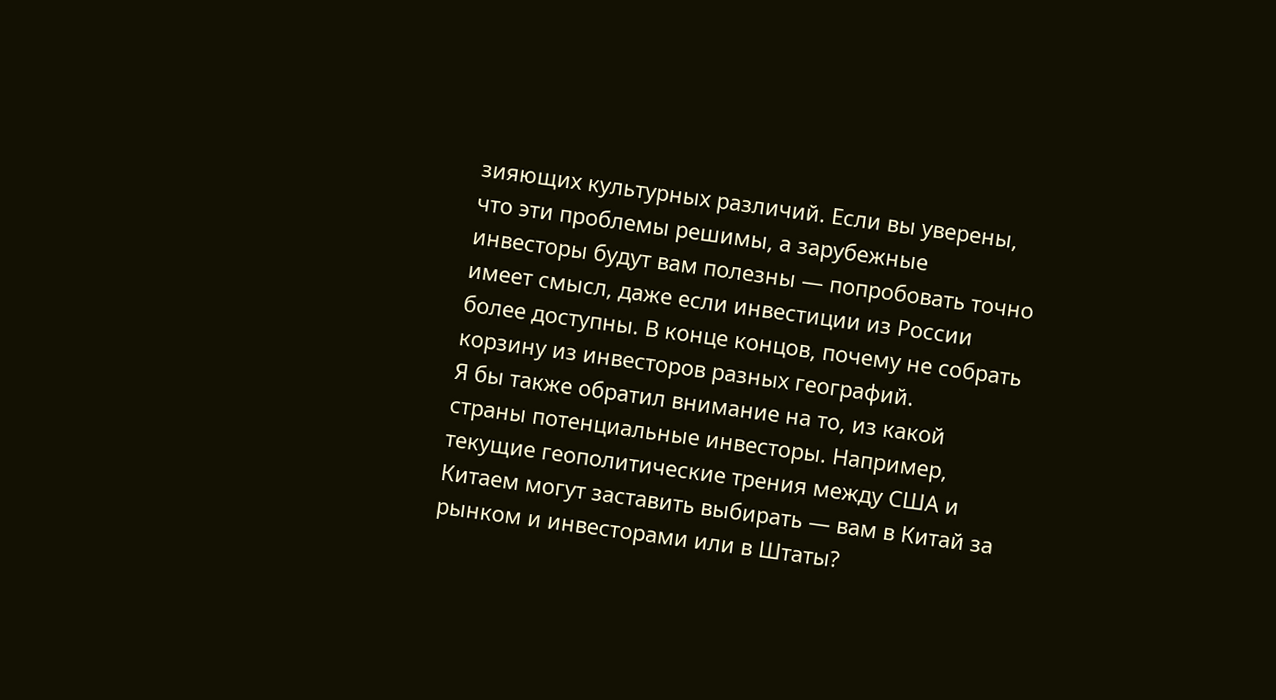зияющих культурных различий. Если вы уверены, что эти проблемы решимы, а зарубежные инвесторы будут вам полезны — попробовать точно имеет смысл, даже если инвестиции из России более доступны. В конце концов, почему не собрать корзину из инвесторов разных географий.
Я бы также обратил внимание на то, из какой страны потенциальные инвесторы. Например, текущие геополитические трения между США и Китаем могут заставить выбирать — вам в Китай за рынком и инвесторами или в Штаты?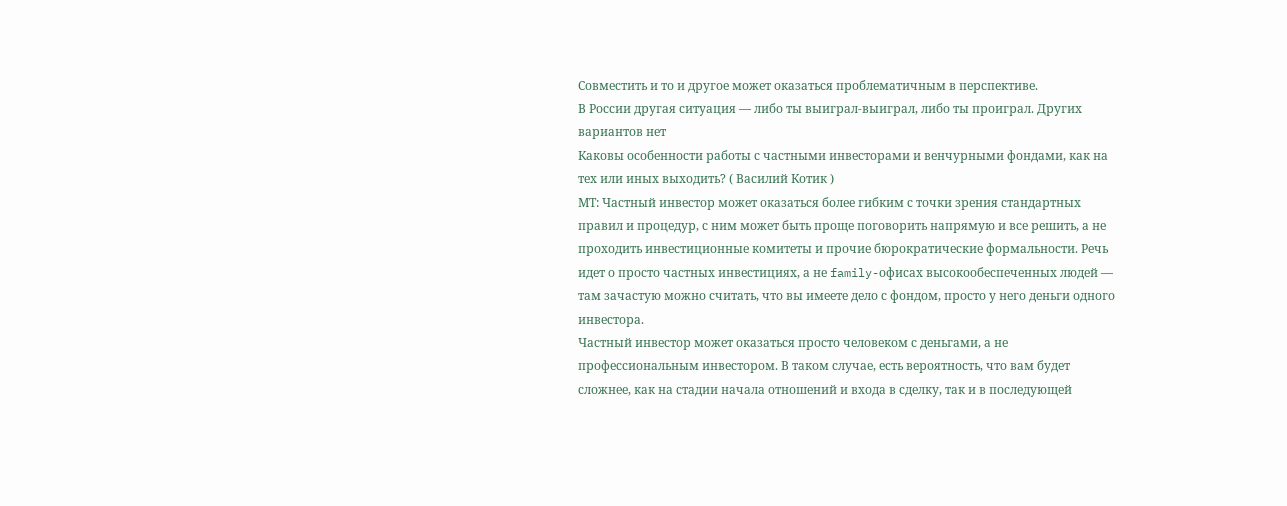Совместить и то и другое может оказаться проблематичным в перспективе.
В России другая ситуация — либо ты выиграл-выиграл, либо ты проиграл. Других вариантов нет
Каковы особенности работы с частными инвесторами и венчурными фондами, как на тех или иных выходить? ( Василий Котик )
МТ: Частный инвестор может оказаться более гибким с точки зрения стандартных правил и процедур, с ним может быть проще поговорить напрямую и все решить, а не проходить инвестиционные комитеты и прочие бюрократические формальности. Речь идет о просто частных инвестициях, а не family-офисах высокообеспеченных людей — там зачастую можно считать, что вы имеете дело с фондом, просто у него деньги одного инвестора.
Частный инвестор может оказаться просто человеком с деньгами, а не профессиональным инвестором. В таком случае, есть вероятность, что вам будет сложнее, как на стадии начала отношений и входа в сделку, так и в последующей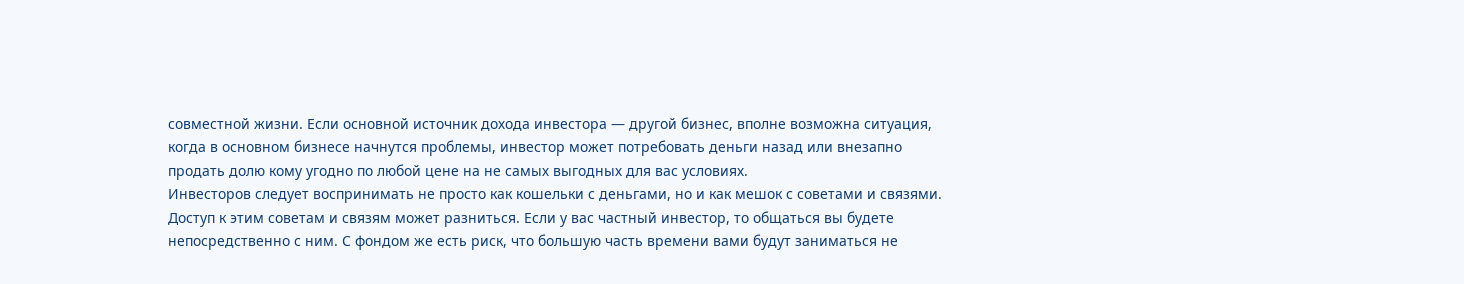совместной жизни. Если основной источник дохода инвестора — другой бизнес, вполне возможна ситуация, когда в основном бизнесе начнутся проблемы, инвестор может потребовать деньги назад или внезапно продать долю кому угодно по любой цене на не самых выгодных для вас условиях.
Инвесторов следует воспринимать не просто как кошельки с деньгами, но и как мешок с советами и связями. Доступ к этим советам и связям может разниться. Если у вас частный инвестор, то общаться вы будете непосредственно с ним. С фондом же есть риск, что большую часть времени вами будут заниматься не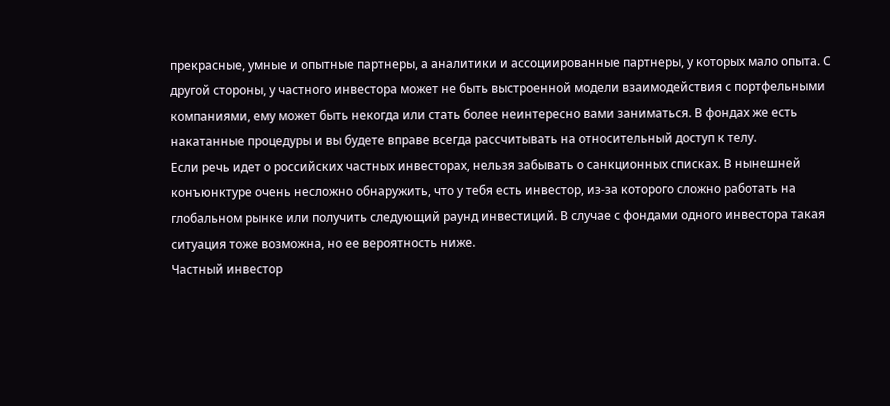прекрасные, умные и опытные партнеры, а аналитики и ассоциированные партнеры, у которых мало опыта. С другой стороны, у частного инвестора может не быть выстроенной модели взаимодействия с портфельными компаниями, ему может быть некогда или стать более неинтересно вами заниматься. В фондах же есть накатанные процедуры и вы будете вправе всегда рассчитывать на относительный доступ к телу.
Если речь идет о российских частных инвесторах, нельзя забывать о санкционных списках. В нынешней конъюнктуре очень несложно обнаружить, что у тебя есть инвестор, из-за которого сложно работать на глобальном рынке или получить следующий раунд инвестиций. В случае с фондами одного инвестора такая ситуация тоже возможна, но ее вероятность ниже.
Частный инвестор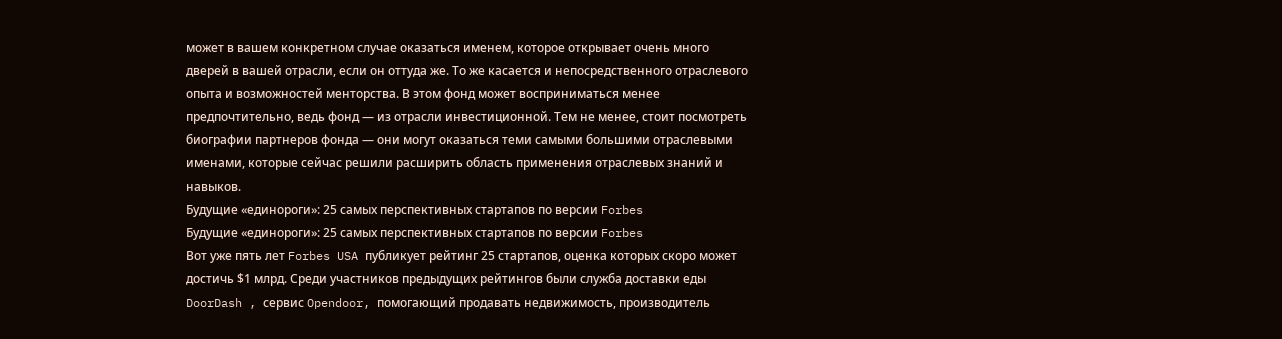может в вашем конкретном случае оказаться именем, которое открывает очень много дверей в вашей отрасли, если он оттуда же. То же касается и непосредственного отраслевого опыта и возможностей менторства. В этом фонд может восприниматься менее предпочтительно, ведь фонд — из отрасли инвестиционной. Тем не менее, стоит посмотреть биографии партнеров фонда — они могут оказаться теми самыми большими отраслевыми именами, которые сейчас решили расширить область применения отраслевых знаний и навыков.
Будущие «единороги»: 25 самых перспективных стартапов по версии Forbes
Будущие «единороги»: 25 самых перспективных стартапов по версии Forbes
Вот уже пять лет Forbes USA публикует рейтинг 25 стартапов, оценка которых скоро может достичь $1 млрд. Среди участников предыдущих рейтингов были служба доставки еды DoorDash , сервис Opendoor, помогающий продавать недвижимость, производитель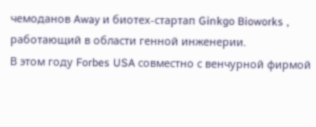чемоданов Away и биотех-стартап Ginkgo Bioworks , работающий в области генной инженерии.
В этом году Forbes USA совместно с венчурной фирмой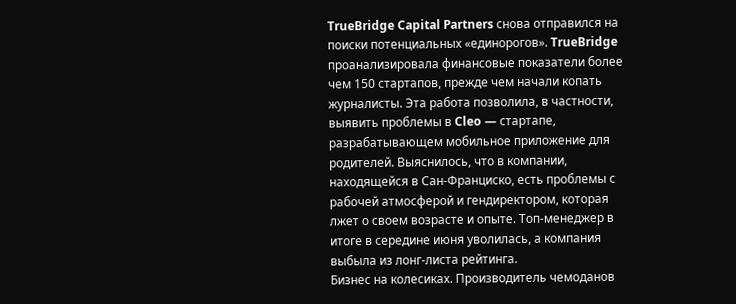TrueBridge Capital Partners снова отправился на поиски потенциальных «единорогов». TrueBridge проанализировала финансовые показатели более чем 150 стартапов, прежде чем начали копать журналисты. Эта работа позволила, в частности, выявить проблемы в Cleo — стартапе, разрабатывающем мобильное приложение для родителей. Выяснилось, что в компании, находящейся в Сан-Франциско, есть проблемы с рабочей атмосферой и гендиректором, которая лжет о своем возрасте и опыте. Топ-менеджер в итоге в середине июня уволилась, а компания выбыла из лонг-листа рейтинга.
Бизнес на колесиках. Производитель чемоданов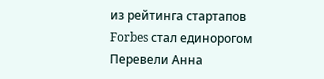из рейтинга стартапов Forbes стал единорогом
Перевели Анна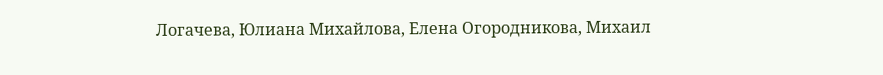Логачева, Юлиана Михайлова, Елена Огородникова, Михаил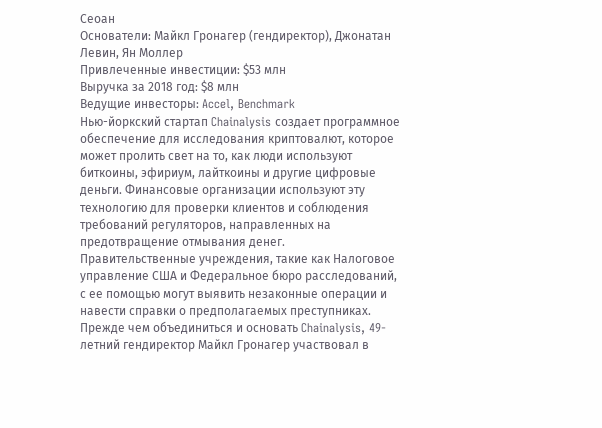Сеоан
Основатели: Майкл Гронагер (гендиректор), Джонатан Левин, Ян Моллер
Привлеченные инвестиции: $53 млн
Выручка за 2018 год: $8 млн
Ведущие инвесторы: Accel, Benchmark
Нью-йоркский стартап Chainalysis создает программное обеспечение для исследования криптовалют, которое может пролить свет на то, как люди используют биткоины, эфириум, лайткоины и другие цифровые деньги. Финансовые организации используют эту технологию для проверки клиентов и соблюдения требований регуляторов, направленных на предотвращение отмывания денег. Правительственные учреждения, такие как Налоговое управление США и Федеральное бюро расследований, с ее помощью могут выявить незаконные операции и навести справки о предполагаемых преступниках. Прежде чем объединиться и основать Chainalysis, 49-летний гендиректор Майкл Гронагер участвовал в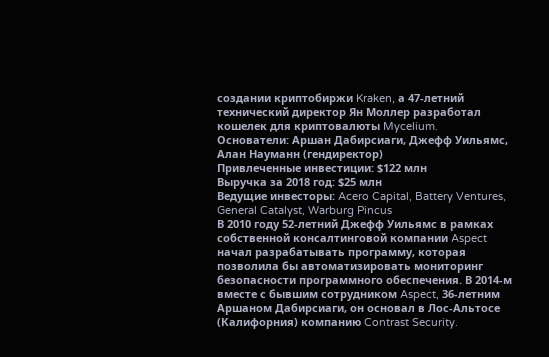создании криптобиржи Kraken, а 47-летний технический директор Ян Моллер разработал кошелек для криптовалюты Mycelium.
Основатели: Аршан Дабирсиаги, Джефф Уильямс, Алан Науманн (гендиректор)
Привлеченные инвестиции: $122 млн
Выручка за 2018 год: $25 млн
Ведущие инвесторы: Acero Capital, Battery Ventures, General Catalyst, Warburg Pincus
В 2010 году 52-летний Джефф Уильямс в рамках собственной консалтинговой компании Aspect начал разрабатывать программу, которая позволила бы автоматизировать мониторинг безопасности программного обеспечения. В 2014-м вместе с бывшим сотрудником Aspect, 36-летним Аршаном Дабирсиаги, он основал в Лос-Альтосе (Калифорния) компанию Contrast Security.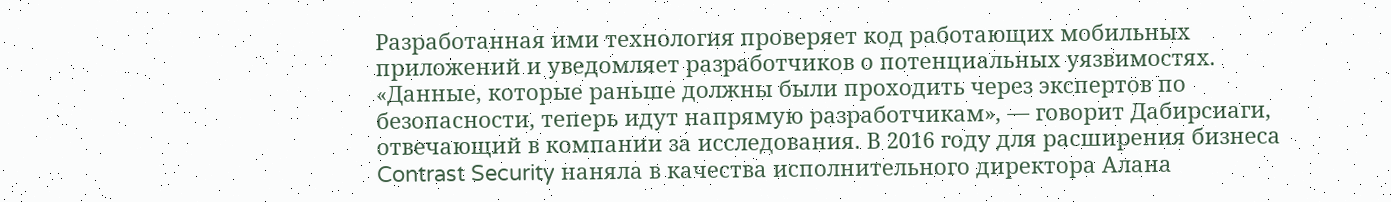Разработанная ими технология проверяет код работающих мобильных приложений и уведомляет разработчиков о потенциальных уязвимостях. «Данные, которые раньше должны были проходить через экспертов по безопасности, теперь идут напрямую разработчикам», — говорит Дабирсиаги, отвечающий в компании за исследования. В 2016 году для расширения бизнеса Contrast Security наняла в качества исполнительного директора Алана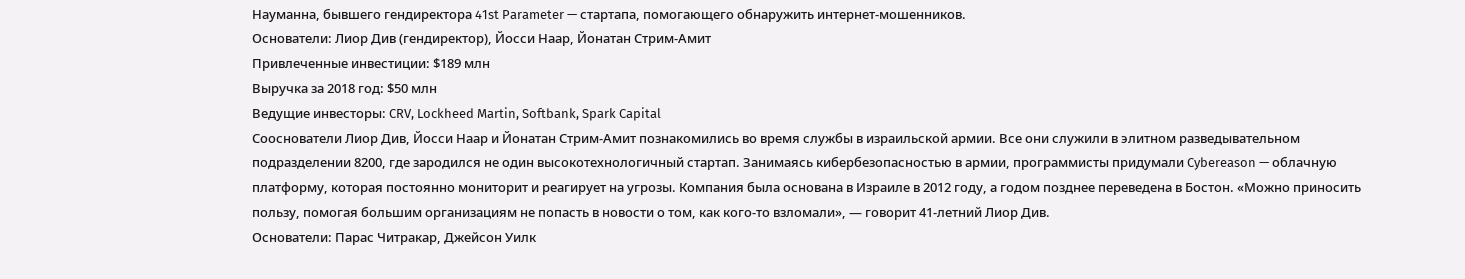Науманна, бывшего гендиректора 41st Parameter — стартапа, помогающего обнаружить интернет-мошенников.
Основатели: Лиор Див (гендиректор), Йосси Наар, Йонатан Стрим-Амит
Привлеченные инвестиции: $189 млн
Выручка за 2018 год: $50 млн
Ведущие инвесторы: CRV, Lockheed Martin, Softbank, Spark Capital
Сооснователи Лиор Див, Йосси Наар и Йонатан Стрим-Амит познакомились во время службы в израильской армии. Все они служили в элитном разведывательном подразделении 8200, где зародился не один высокотехнологичный стартап. Занимаясь кибербезопасностью в армии, программисты придумали Cybereason — облачную платформу, которая постоянно мониторит и реагирует на угрозы. Компания была основана в Израиле в 2012 году, а годом позднее переведена в Бостон. «Можно приносить пользу, помогая большим организациям не попасть в новости о том, как кого-то взломали», — говорит 41-летний Лиор Див.
Основатели: Парас Читракар, Джейсон Уилк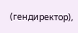(гендиректор),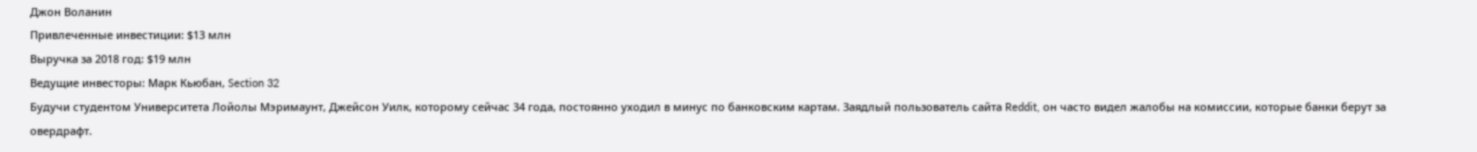Джон Воланин
Привлеченные инвестиции: $13 млн
Выручка за 2018 год: $19 млн
Ведущие инвесторы: Марк Кьюбан, Section 32
Будучи студентом Университета Лойолы Мэримаунт, Джейсон Уилк, которому сейчас 34 года, постоянно уходил в минус по банковским картам. Заядлый пользователь сайта Reddit, он часто видел жалобы на комиссии, которые банки берут за овердрафт.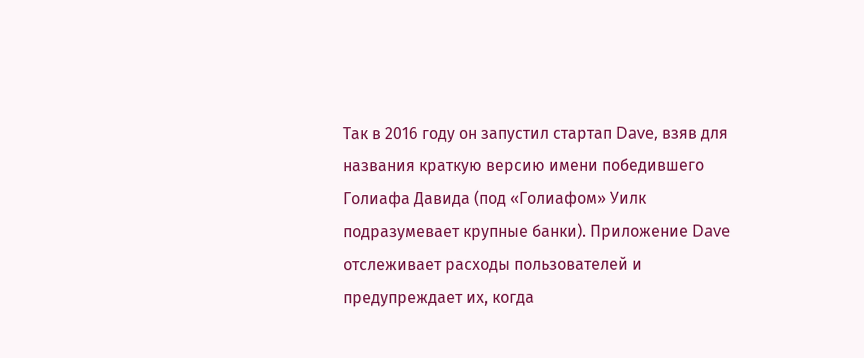Так в 2016 году он запустил стартап Dave, взяв для названия краткую версию имени победившего Голиафа Давида (под «Голиафом» Уилк подразумевает крупные банки). Приложение Dave отслеживает расходы пользователей и предупреждает их, когда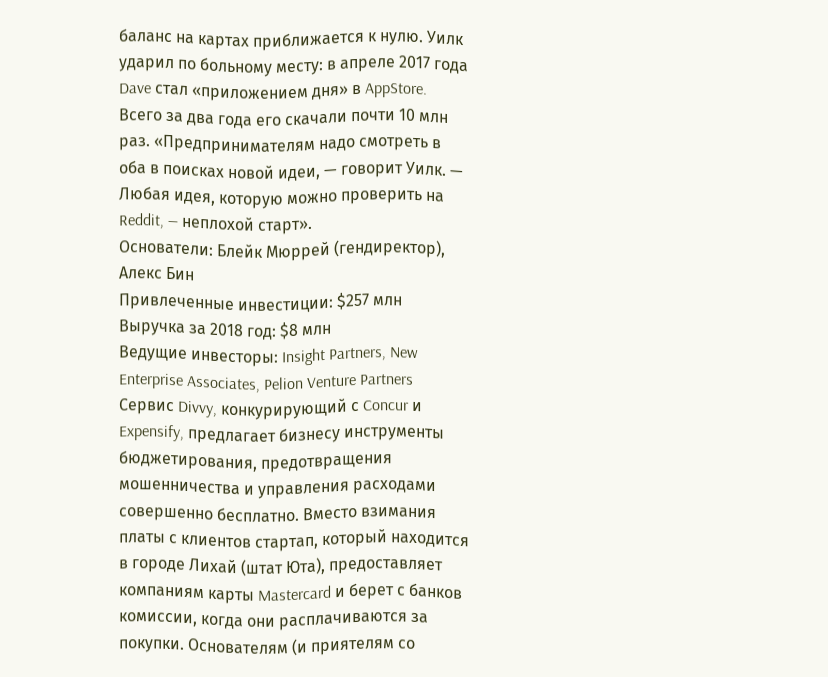баланс на картах приближается к нулю. Уилк ударил по больному месту: в апреле 2017 года Dave стал «приложением дня» в AppStore. Всего за два года его скачали почти 10 млн раз. «Предпринимателям надо смотреть в оба в поисках новой идеи, — говорит Уилк. — Любая идея, которую можно проверить на Reddit, — неплохой старт».
Основатели: Блейк Мюррей (гендиректор), Алекс Бин
Привлеченные инвестиции: $257 млн
Выручка за 2018 год: $8 млн
Ведущие инвесторы: Insight Partners, New Enterprise Associates, Pelion Venture Partners
Сервис Divvy, конкурирующий с Concur и Expensify, предлагает бизнесу инструменты бюджетирования, предотвращения мошенничества и управления расходами совершенно бесплатно. Вместо взимания платы с клиентов стартап, который находится в городе Лихай (штат Юта), предоставляет компаниям карты Mastercard и берет с банков комиссии, когда они расплачиваются за покупки. Основателям (и приятелям со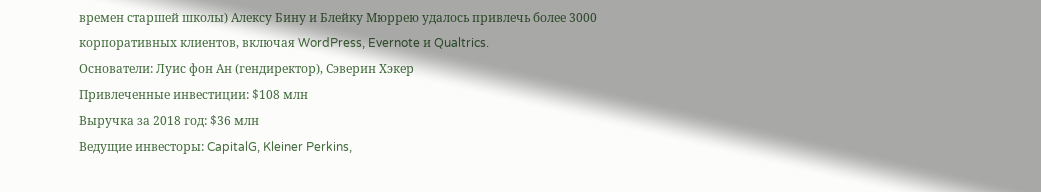времен старшей школы) Алексу Бину и Блейку Мюррею удалось привлечь более 3000 корпоративных клиентов, включая WordPress, Evernote и Qualtrics.
Основатели: Луис фон Ан (гендиректор), Сэверин Хэкер
Привлеченные инвестиции: $108 млн
Выручка за 2018 год: $36 млн
Ведущие инвесторы: CapitalG, Kleiner Perkins,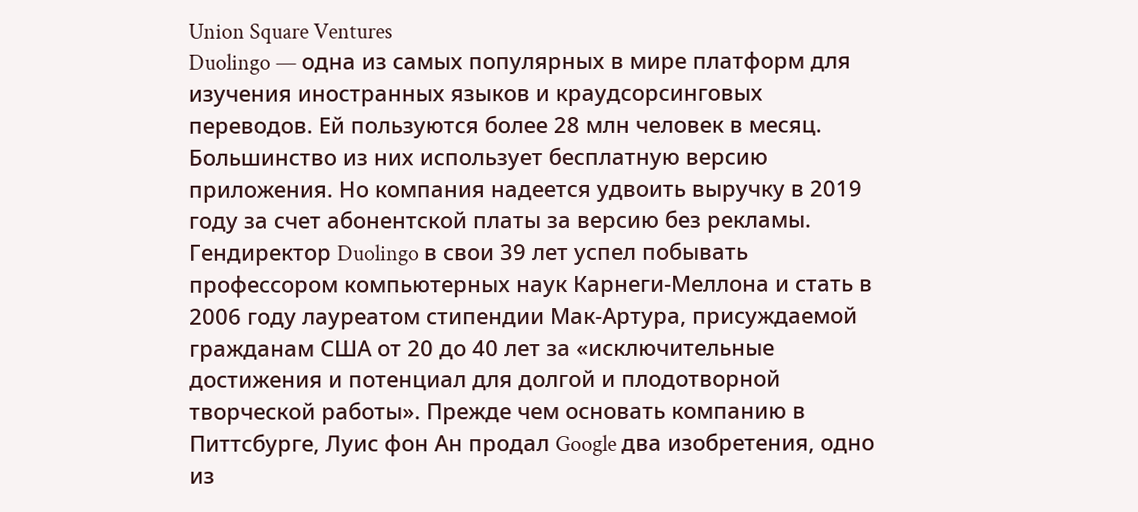Union Square Ventures
Duolingo — одна из самых популярных в мире платформ для изучения иностранных языков и краудсорсинговых переводов. Ей пользуются более 28 млн человек в месяц. Большинство из них использует бесплатную версию приложения. Но компания надеется удвоить выручку в 2019 году за счет абонентской платы за версию без рекламы.
Гендиректор Duolingo в свои 39 лет успел побывать профессором компьютерных наук Карнеги-Меллона и стать в 2006 году лауреатом стипендии Мак-Артура, присуждаемой гражданам США от 20 до 40 лет за «исключительные достижения и потенциал для долгой и плодотворной творческой работы». Прежде чем основать компанию в Питтсбурге, Луис фон Ан продал Google два изобретения, одно из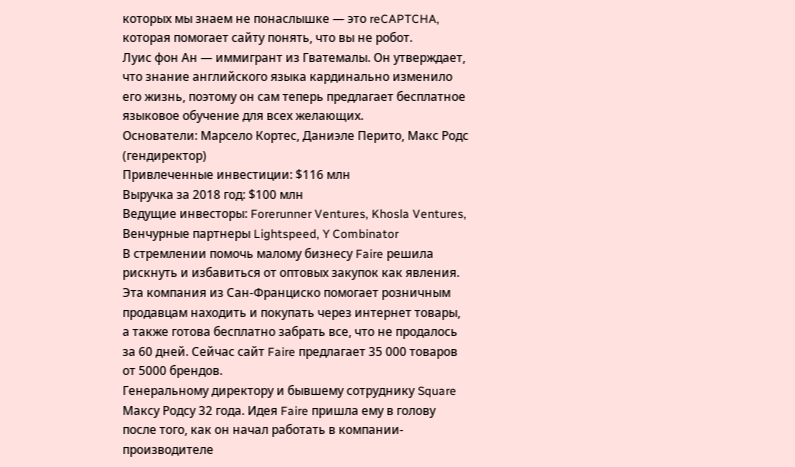которых мы знаем не понаслышке — это reCAPTCHA, которая помогает сайту понять, что вы не робот.
Луис фон Ан — иммигрант из Гватемалы. Он утверждает, что знание английского языка кардинально изменило его жизнь, поэтому он сам теперь предлагает бесплатное языковое обучение для всех желающих.
Основатели: Марсело Кортес, Даниэле Перито, Макс Родс (гендиректор)
Привлеченные инвестиции: $116 млн
Выручка за 2018 год: $100 млн
Ведущие инвесторы: Forerunner Ventures, Khosla Ventures, Венчурные партнеры Lightspeed, Y Combinator
В стремлении помочь малому бизнесу Faire решила рискнуть и избавиться от оптовых закупок как явления. Эта компания из Сан-Франциско помогает розничным продавцам находить и покупать через интернет товары, а также готова бесплатно забрать все, что не продалось за 60 дней. Сейчас сайт Faire предлагает 35 000 товаров от 5000 брендов.
Генеральному директору и бывшему сотруднику Square Максу Родсу 32 года. Идея Faire пришла ему в голову после того, как он начал работать в компании-производителе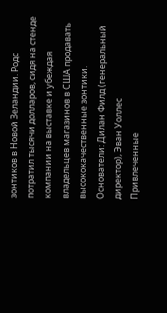зонтиков в Новой Зеландии. Родс потратил тысячи долларов, сидя на стенде компании на выставке и убеждая владельцев магазинов в США продавать высококачественные зонтики.
Основатели: Дилан Филд (генеральный директор), Эван Уоллес
Привлеченные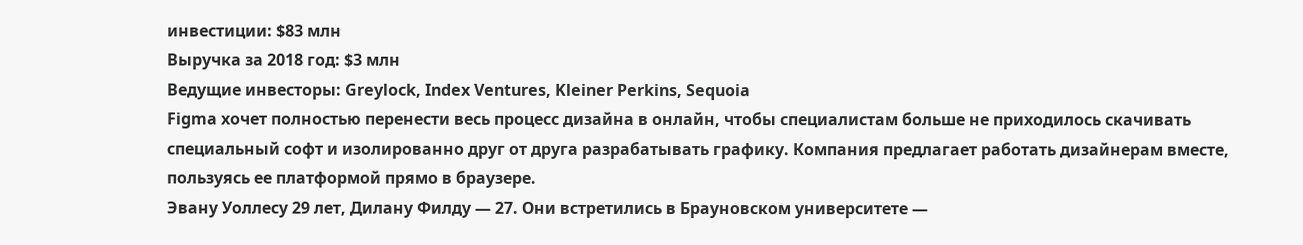инвестиции: $83 млн
Выручка за 2018 год: $3 млн
Ведущие инвесторы: Greylock, Index Ventures, Kleiner Perkins, Sequoia
Figma хочет полностью перенести весь процесс дизайна в онлайн, чтобы специалистам больше не приходилось скачивать специальный софт и изолированно друг от друга разрабатывать графику. Компания предлагает работать дизайнерам вместе, пользуясь ее платформой прямо в браузере.
Эвану Уоллесу 29 лет, Дилану Филду — 27. Они встретились в Брауновском университете —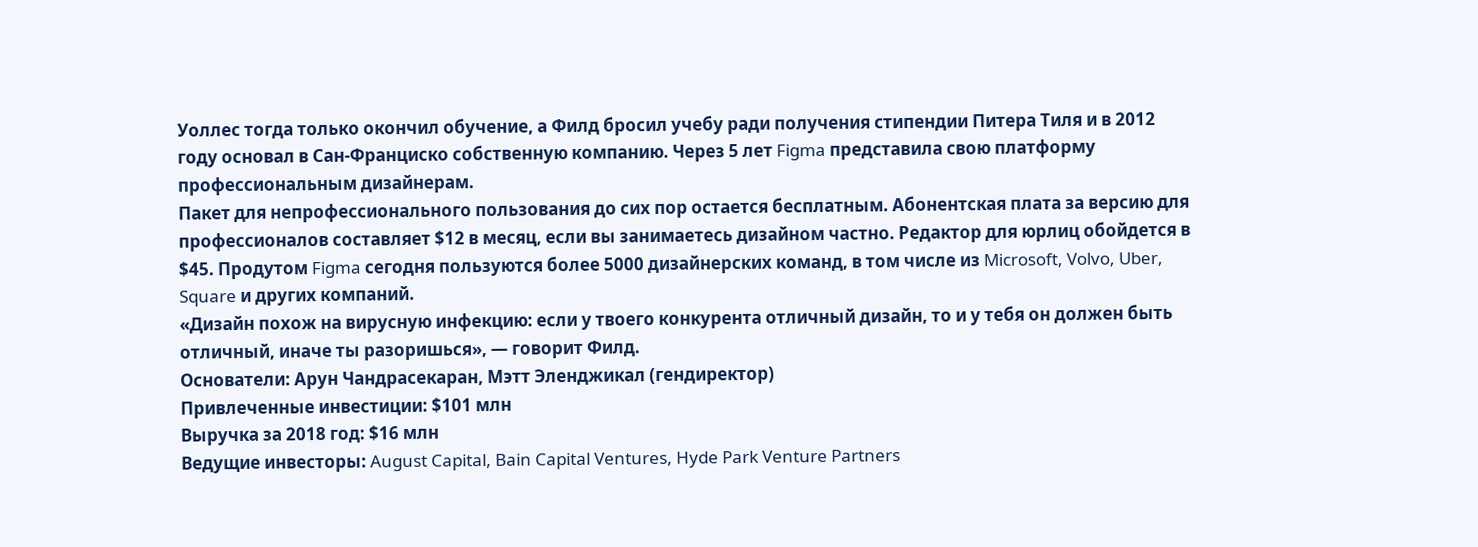Уоллес тогда только окончил обучение, а Филд бросил учебу ради получения стипендии Питера Тиля и в 2012 году основал в Сан-Франциско собственную компанию. Через 5 лет Figma представила свою платформу профессиональным дизайнерам.
Пакет для непрофессионального пользования до сих пор остается бесплатным. Абонентская плата за версию для профессионалов составляет $12 в месяц, если вы занимаетесь дизайном частно. Редактор для юрлиц обойдется в $45. Продутом Figma сегодня пользуются более 5000 дизайнерских команд, в том числе из Microsoft, Volvo, Uber, Square и других компаний.
«Дизайн похож на вирусную инфекцию: если у твоего конкурента отличный дизайн, то и у тебя он должен быть отличный, иначе ты разоришься», — говорит Филд.
Основатели: Арун Чандрасекаран, Мэтт Эленджикал (гендиректор)
Привлеченные инвестиции: $101 млн
Выручка за 2018 год: $16 млн
Ведущие инвесторы: August Capital, Bain Capital Ventures, Hyde Park Venture Partners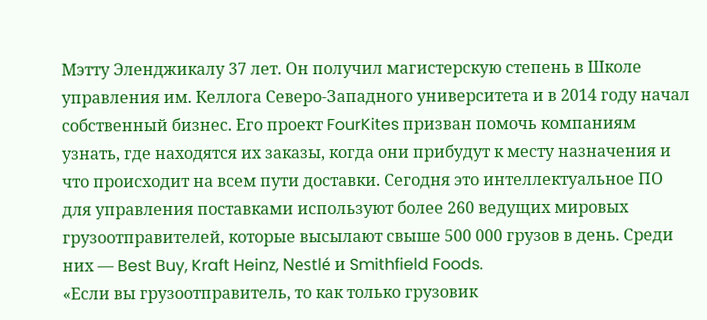Мэтту Эленджикалу 37 лет. Он получил магистерскую степень в Школе управления им. Келлога Северо-Западного университета и в 2014 году начал собственный бизнес. Его проект FourKites призван помочь компаниям узнать, где находятся их заказы, когда они прибудут к месту назначения и что происходит на всем пути доставки. Сегодня это интеллектуальное ПО для управления поставками используют более 260 ведущих мировых грузоотправителей, которые высылают свыше 500 000 грузов в день. Среди них — Best Buy, Kraft Heinz, Nestlé и Smithfield Foods.
«Если вы грузоотправитель, то как только грузовик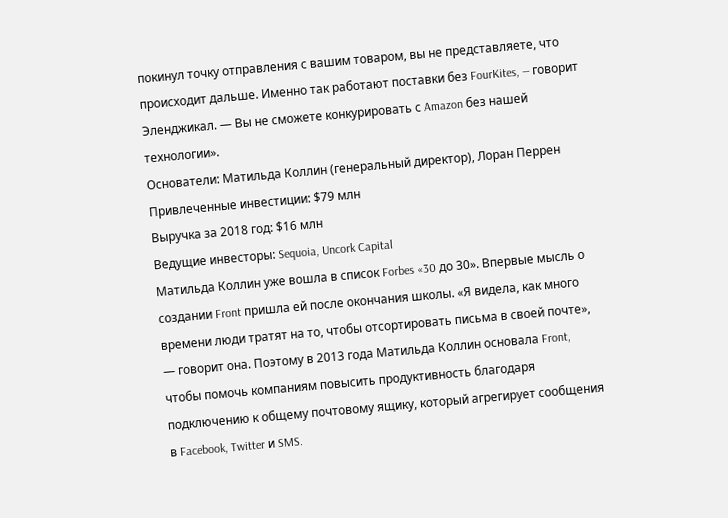покинул точку отправления с вашим товаром, вы не представляете, что происходит дальше. Именно так работают поставки без FourKites, — говорит Эленджикал. — Вы не сможете конкурировать с Amazon без нашей технологии».
Основатели: Матильда Коллин (генеральный директор), Лоран Перрен
Привлеченные инвестиции: $79 млн
Выручка за 2018 год: $16 млн
Ведущие инвесторы: Sequoia, Uncork Capital
Матильда Коллин уже вошла в список Forbes «30 до 30». Впервые мысль о создании Front пришла ей после окончания школы. «Я видела, как много времени люди тратят на то, чтобы отсортировать письма в своей почте», — говорит она. Поэтому в 2013 года Матильда Коллин основала Front, чтобы помочь компаниям повысить продуктивность благодаря подключению к общему почтовому ящику, который агрегирует сообщения в Facebook, Twitter и SMS.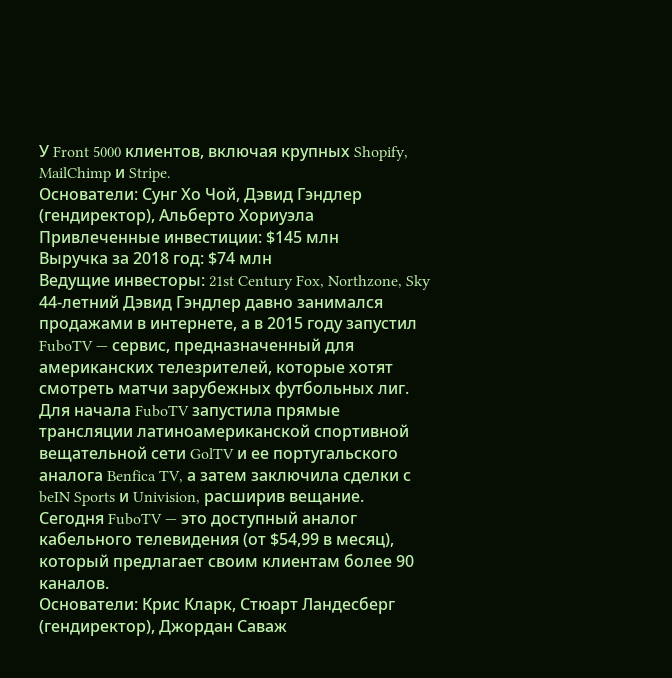У Front 5000 клиентов, включая крупных Shopify, MailChimp и Stripe.
Основатели: Сунг Хо Чой, Дэвид Гэндлер (гендиректор), Альберто Хориуэла
Привлеченные инвестиции: $145 млн
Выручка за 2018 год: $74 млн
Ведущие инвесторы: 21st Century Fox, Northzone, Sky
44-летний Дэвид Гэндлер давно занимался продажами в интернете, а в 2015 году запустил FuboTV — сервис, предназначенный для американских телезрителей, которые хотят смотреть матчи зарубежных футбольных лиг.
Для начала FuboTV запустила прямые трансляции латиноамериканской спортивной вещательной сети GolTV и ее португальского аналога Benfica TV, а затем заключила сделки с beIN Sports и Univision, расширив вещание. Сегодня FuboTV — это доступный аналог кабельного телевидения (от $54,99 в месяц), который предлагает своим клиентам более 90 каналов.
Основатели: Крис Кларк, Стюарт Ландесберг (гендиректор), Джордан Саваж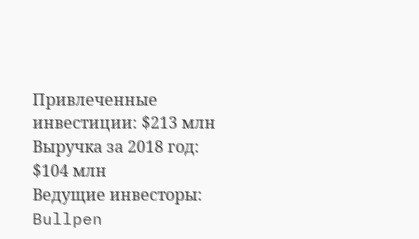Привлеченные инвестиции: $213 млн
Выручка за 2018 год: $104 млн
Ведущие инвесторы: Bullpen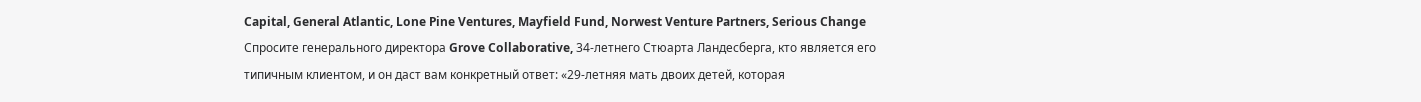Capital, General Atlantic, Lone Pine Ventures, Mayfield Fund, Norwest Venture Partners, Serious Change
Спросите генерального директора Grove Collaborative, 34-летнего Стюарта Ландесберга, кто является его типичным клиентом, и он даст вам конкретный ответ: «29-летняя мать двоих детей, которая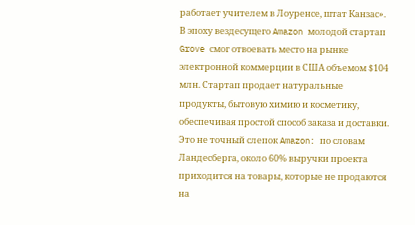работает учителем в Лоуренсе, штат Канзас». В эпоху вездесущего Amazon молодой стартап Grove смог отвоевать место на рынке электронной коммерции в США объемом $104 млн. Стартап продает натуральные продукты, бытовую химию и косметику, обеспечивая простой способ заказа и доставки. Это не точный слепок Amazon: по словам Ландесберга, около 60% выручки проекта приходится на товары, которые не продаются на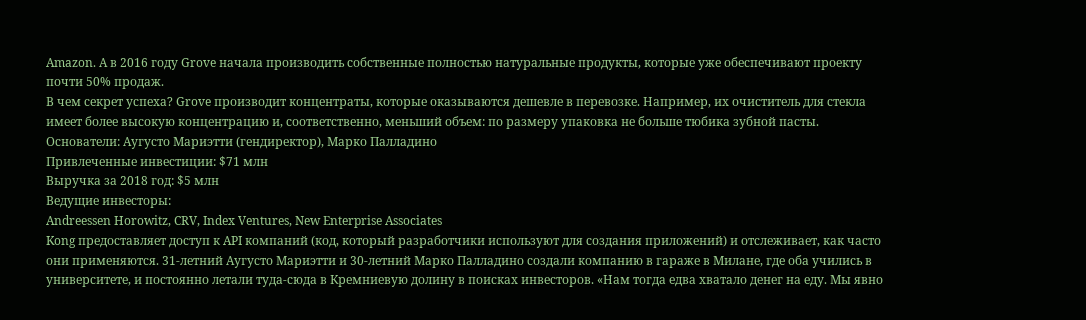Amazon. А в 2016 году Grove начала производить собственные полностью натуральные продукты, которые уже обеспечивают проекту почти 50% продаж.
В чем секрет успеха? Grove производит концентраты, которые оказываются дешевле в перевозке. Например, их очиститель для стекла имеет более высокую концентрацию и, соответственно, меньший объем: по размеру упаковка не больше тюбика зубной пасты.
Основатели: Аугусто Мариэтти (гендиректор), Марко Палладино
Привлеченные инвестиции: $71 млн
Выручка за 2018 год: $5 млн
Ведущие инвесторы:
Andreessen Horowitz, CRV, Index Ventures, New Enterprise Associates
Kong предоставляет доступ к API компаний (код, который разработчики используют для создания приложений) и отслеживает, как часто они применяются. 31-летний Аугусто Мариэтти и 30-летний Марко Палладино создали компанию в гараже в Милане, где оба учились в университете, и постоянно летали туда-сюда в Кремниевую долину в поисках инвесторов. «Нам тогда едва хватало денег на еду. Мы явно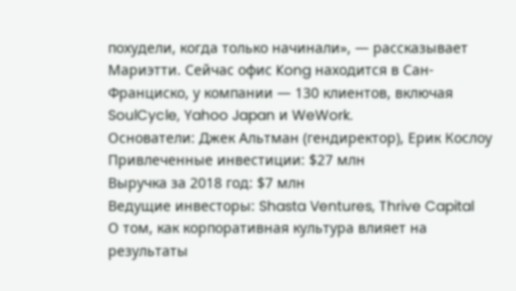похудели, когда только начинали», — рассказывает Мариэтти. Сейчас офис Kong находится в Сан-Франциско, у компании — 130 клиентов, включая SoulCycle, Yahoo Japan и WeWork.
Основатели: Джек Альтман (гендиректор), Ерик Кослоу
Привлеченные инвестиции: $27 млн
Выручка за 2018 год: $7 млн
Ведущие инвесторы: Shasta Ventures, Thrive Capital
О том, как корпоративная культура влияет на результаты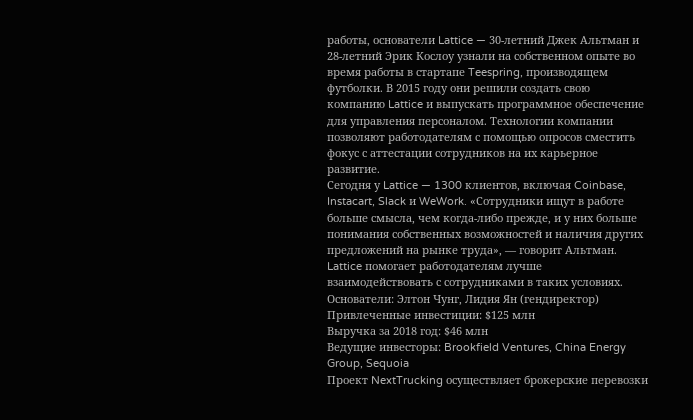работы, основатели Lattice — 30-летний Джек Альтман и 28-летний Эрик Кослоу узнали на собственном опыте во время работы в стартапе Teespring, производящем футболки. В 2015 году они решили создать свою компанию Lattice и выпускать программное обеспечение для управления персоналом. Технологии компании позволяют работодателям с помощью опросов сместить фокус с аттестации сотрудников на их карьерное развитие.
Сегодня у Lattice — 1300 клиентов, включая Coinbase, Instacart, Slack и WeWork. «Сотрудники ищут в работе больше смысла, чем когда-либо прежде, и у них больше понимания собственных возможностей и наличия других предложений на рынке труда», — говорит Альтман. Lattice помогает работодателям лучше взаимодействовать с сотрудниками в таких условиях.
Основатели: Элтон Чунг, Лидия Ян (гендиректор)
Привлеченные инвестиции: $125 млн
Выручка за 2018 год: $46 млн
Ведущие инвесторы: Brookfield Ventures, China Energy Group, Sequoia
Проект NextTrucking осуществляет брокерские перевозки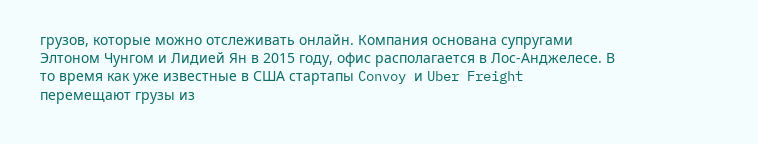грузов, которые можно отслеживать онлайн. Компания основана супругами Элтоном Чунгом и Лидией Ян в 2015 году, офис располагается в Лос-Анджелесе. В то время как уже известные в США стартапы Convoy и Uber Freight перемещают грузы из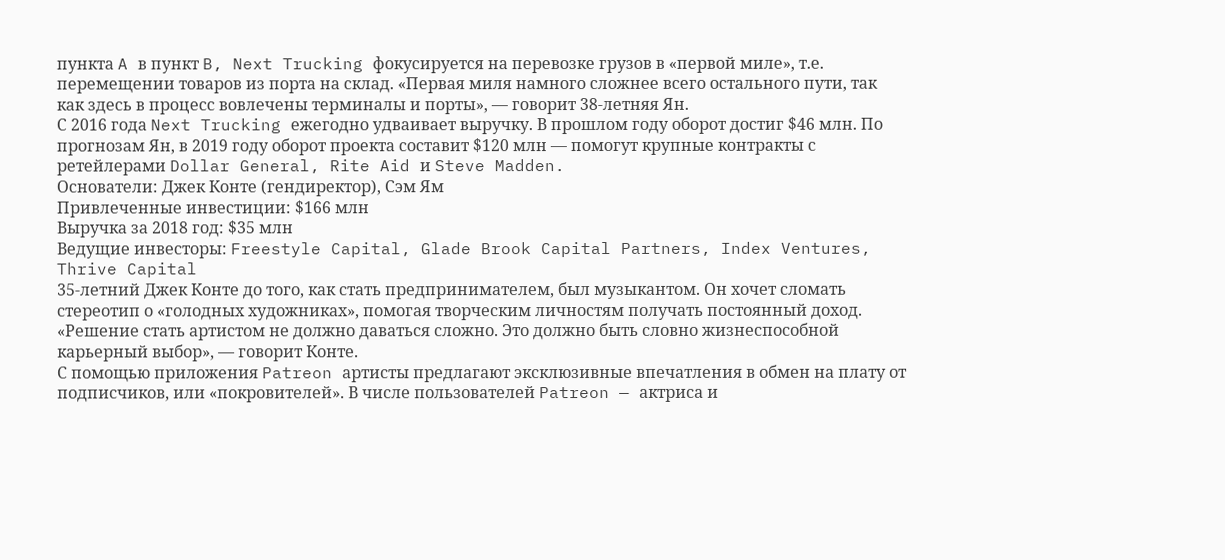пункта A в пункт B, Next Trucking фокусируется на перевозке грузов в «первой миле», т.е. перемещении товаров из порта на склад. «Первая миля намного сложнее всего остального пути, так как здесь в процесс вовлечены терминалы и порты», — говорит 38-летняя Ян.
С 2016 года Next Trucking ежегодно удваивает выручку. В прошлом году оборот достиг $46 млн. По прогнозам Ян, в 2019 году оборот проекта составит $120 млн — помогут крупные контракты с ретейлерами Dollar General, Rite Aid и Steve Madden.
Основатели: Джек Конте (гендиректор), Сэм Ям
Привлеченные инвестиции: $166 млн
Выручка за 2018 год: $35 млн
Ведущие инвесторы: Freestyle Capital, Glade Brook Capital Partners, Index Ventures, Thrive Capital
35-летний Джек Конте до того, как стать предпринимателем, был музыкантом. Он хочет сломать стереотип о «голодных художниках», помогая творческим личностям получать постоянный доход. «Решение стать артистом не должно даваться сложно. Это должно быть словно жизнеспособной карьерный выбор», — говорит Конте.
С помощью приложения Patreon артисты предлагают эксклюзивные впечатления в обмен на плату от подписчиков, или «покровителей». В числе пользователей Patreon — актриса и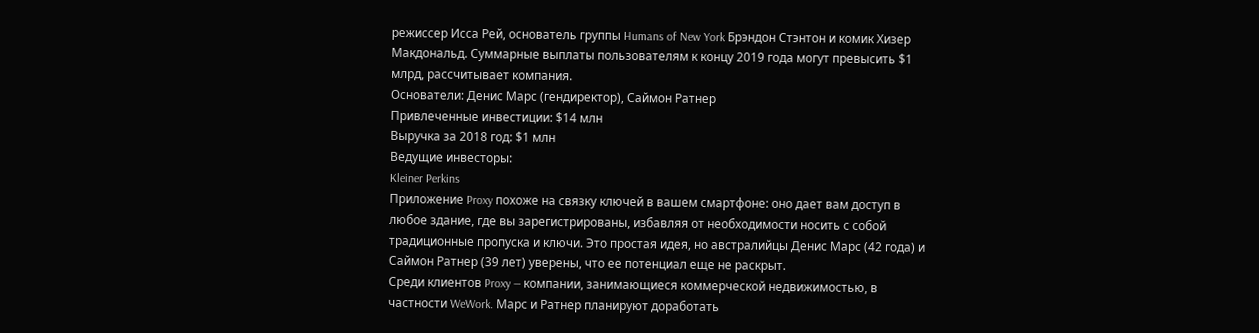режиссер Исса Рей, основатель группы Humans of New York Брэндон Стэнтон и комик Хизер Макдональд. Суммарные выплаты пользователям к концу 2019 года могут превысить $1 млрд, рассчитывает компания.
Основатели: Денис Марc (гендиректор), Саймон Ратнер
Привлеченные инвестиции: $14 млн
Выручка за 2018 год: $1 млн
Ведущие инвесторы:
Kleiner Perkins
Приложение Proxy похоже на связку ключей в вашем смартфоне: оно дает вам доступ в любое здание, где вы зарегистрированы, избавляя от необходимости носить с собой традиционные пропуска и ключи. Это простая идея, но австралийцы Денис Марс (42 года) и Саймон Ратнер (39 лет) уверены, что ее потенциал еще не раскрыт.
Среди клиентов Proxy — компании, занимающиеся коммерческой недвижимостью, в частности WeWork. Марс и Ратнер планируют доработать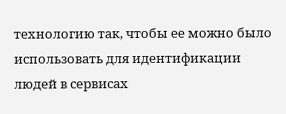технологию так, чтобы ее можно было использовать для идентификации людей в сервисах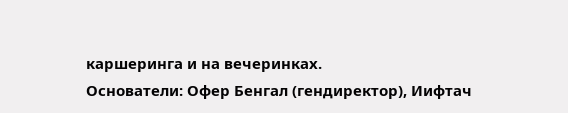каршеринга и на вечеринках.
Основатели: Офер Бенгал (гендиректор), Иифтач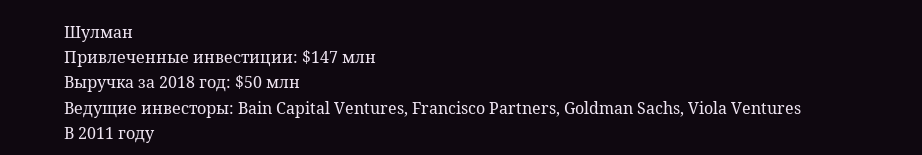Шулман
Привлеченные инвестиции: $147 млн
Выручка за 2018 год: $50 млн
Ведущие инвесторы: Bain Capital Ventures, Francisco Partners, Goldman Sachs, Viola Ventures
В 2011 году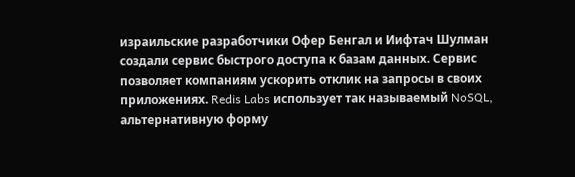израильские разработчики Офер Бенгал и Иифтач Шулман создали сервис быстрого доступа к базам данных. Сервис позволяет компаниям ускорить отклик на запросы в своих приложениях. Redis Labs использует так называемый NoSQL, альтернативную форму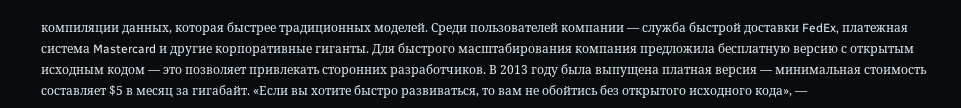компиляции данных, которая быстрее традиционных моделей. Среди пользователей компании — служба быстрой доставки FedEx, платежная система Mastercard и другие корпоративные гиганты. Для быстрого масштабирования компания предложила бесплатную версию с открытым исходным кодом — это позволяет привлекать сторонних разработчиков. В 2013 году была выпущена платная версия — минимальная стоимость составляет $5 в месяц за гигабайт. «Если вы хотите быстро развиваться, то вам не обойтись без открытого исходного кода», —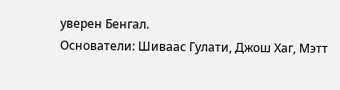уверен Бенгал.
Основатели: Шиваас Гулати, Джош Хаг, Мэтт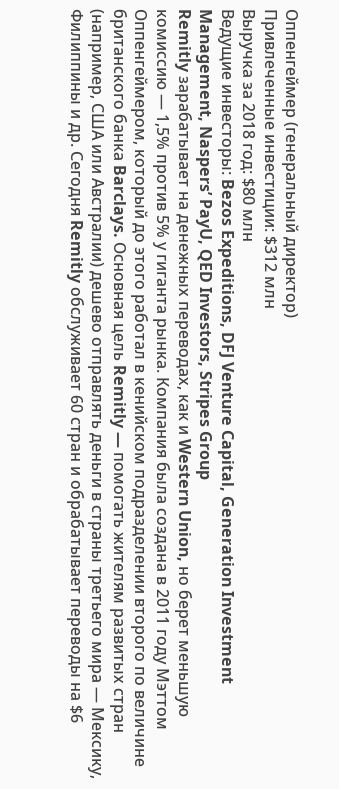Оппенгеймер (генеральный директор)
Привлеченные инвестиции: $312 млн
Выручка за 2018 год: $80 млн
Ведущие инвесторы: Bezos Expeditions, DFJ Venture Capital, Generation Investment Management, Naspers’ PayU, QED Investors, Stripes Group
Remitly зарабатывает на денежных переводах, как и Western Union, но берет меньшую комиссию — 1,5% против 5% у гиганта рынка. Компания была создана в 2011 году Мэттом Оппенгеймером, который до этого работал в кенийском подразделении второго по величине британского банка Barclays. Основная цель Remitly — помогать жителям развитых стран (например, США или Австралии) дешево отправлять деньги в страны третьего мира — Мексику, Филиппины и др. Сегодня Remitly обслуживает 60 стран и обрабатывает переводы на $6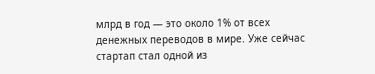млрд в год — это около 1% от всех денежных переводов в мире. Уже сейчас стартап стал одной из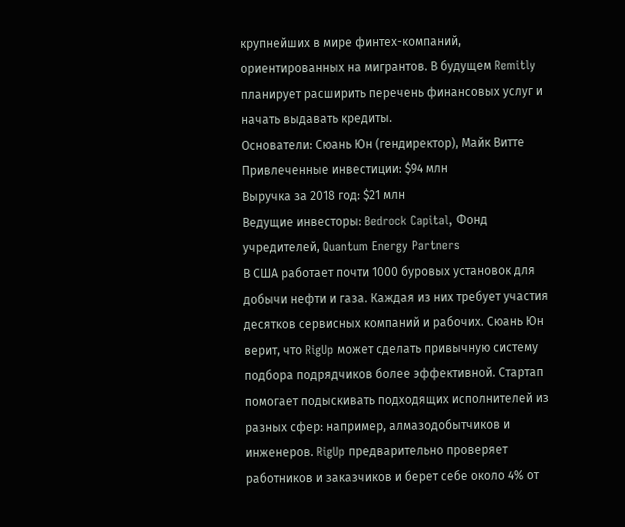крупнейших в мире финтех-компаний, ориентированных на мигрантов. В будущем Remitly планирует расширить перечень финансовых услуг и начать выдавать кредиты.
Основатели: Сюань Юн (гендиректор), Майк Витте
Привлеченные инвестиции: $94 млн
Выручка за 2018 год: $21 млн
Ведущие инвесторы: Bedrock Capital, Фонд учредителей, Quantum Energy Partners
В США работает почти 1000 буровых установок для добычи нефти и газа. Каждая из них требует участия десятков сервисных компаний и рабочих. Сюань Юн верит, что RigUp может сделать привычную систему подбора подрядчиков более эффективной. Стартап помогает подыскивать подходящих исполнителей из разных сфер: например, алмазодобытчиков и инженеров. RigUp предварительно проверяет работников и заказчиков и берет себе около 4% от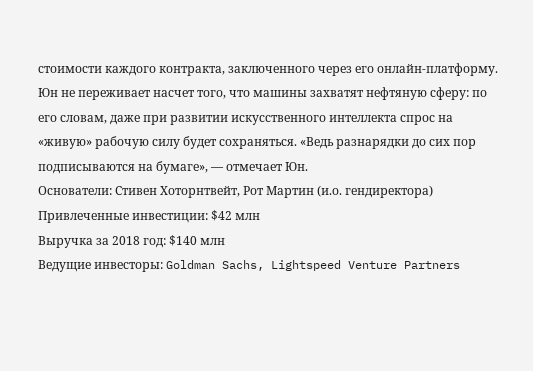стоимости каждого контракта, заключенного через его онлайн-платформу. Юн не переживает насчет того, что машины захватят нефтяную сферу: по его словам, даже при развитии искусственного интеллекта спрос на «живую» рабочую силу будет сохраняться. «Ведь разнарядки до сих пор подписываются на бумаге», — отмечает Юн.
Основатели: Стивен Хоторнтвейт, Рот Мартин (и.о. гендиректора)
Привлеченные инвестиции: $42 млн
Выручка за 2018 год: $140 млн
Ведущие инвесторы: Goldman Sachs, Lightspeed Venture Partners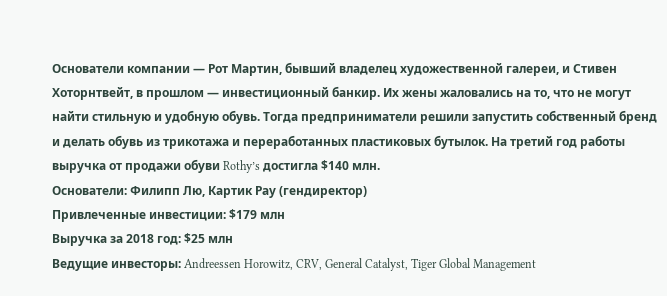Основатели компании — Рот Мартин, бывший владелец художественной галереи, и Стивен Хоторнтвейт, в прошлом — инвестиционный банкир. Их жены жаловались на то, что не могут найти стильную и удобную обувь. Тогда предприниматели решили запустить собственный бренд и делать обувь из трикотажа и переработанных пластиковых бутылок. На третий год работы выручка от продажи обуви Rothy’s достигла $140 млн.
Основатели: Филипп Лю, Картик Рау (гендиректор)
Привлеченные инвестиции: $179 млн
Выручка за 2018 год: $25 млн
Ведущие инвесторы: Andreessen Horowitz, CRV, General Catalyst, Tiger Global Management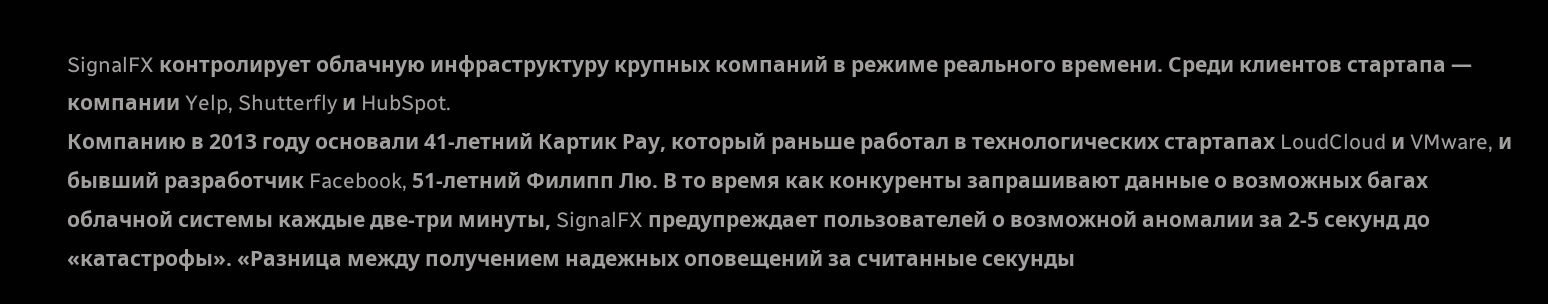SignalFX контролирует облачную инфраструктуру крупных компаний в режиме реального времени. Среди клиентов стартапа — компании Yelp, Shutterfly и HubSpot.
Компанию в 2013 году основали 41-летний Картик Рау, который раньше работал в технологических стартапах LoudCloud и VMware, и бывший разработчик Facebook, 51-летний Филипп Лю. В то время как конкуренты запрашивают данные о возможных багах облачной системы каждые две-три минуты, SignalFX предупреждает пользователей о возможной аномалии за 2-5 секунд до «катастрофы». «Разница между получением надежных оповещений за считанные секунды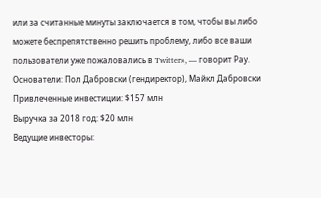или за считанные минуты заключается в том, чтобы вы либо можете беспрепятственно решить проблему, либо все ваши пользователи уже пожаловались в Twitter», — говорит Рау.
Основатели: Пол Дабровски (гендиректор), Майкл Дабровски
Привлеченные инвестиции: $157 млн
Выручка за 2018 год: $20 млн
Ведущие инвесторы: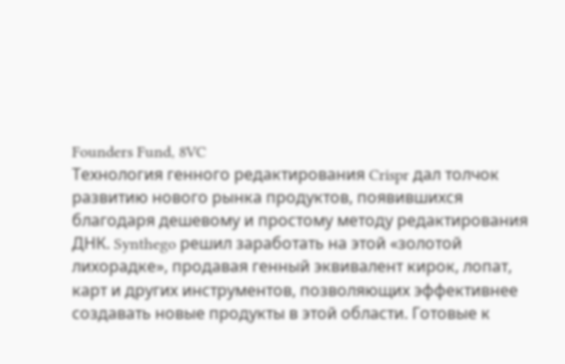Founders Fund, 8VC
Технология генного редактирования Crispr дал толчок развитию нового рынка продуктов, появившихся благодаря дешевому и простому методу редактирования ДНК. Synthego решил заработать на этой «золотой лихорадке», продавая генный эквивалент кирок, лопат, карт и других инструментов, позволяющих эффективнее создавать новые продукты в этой области. Готовые к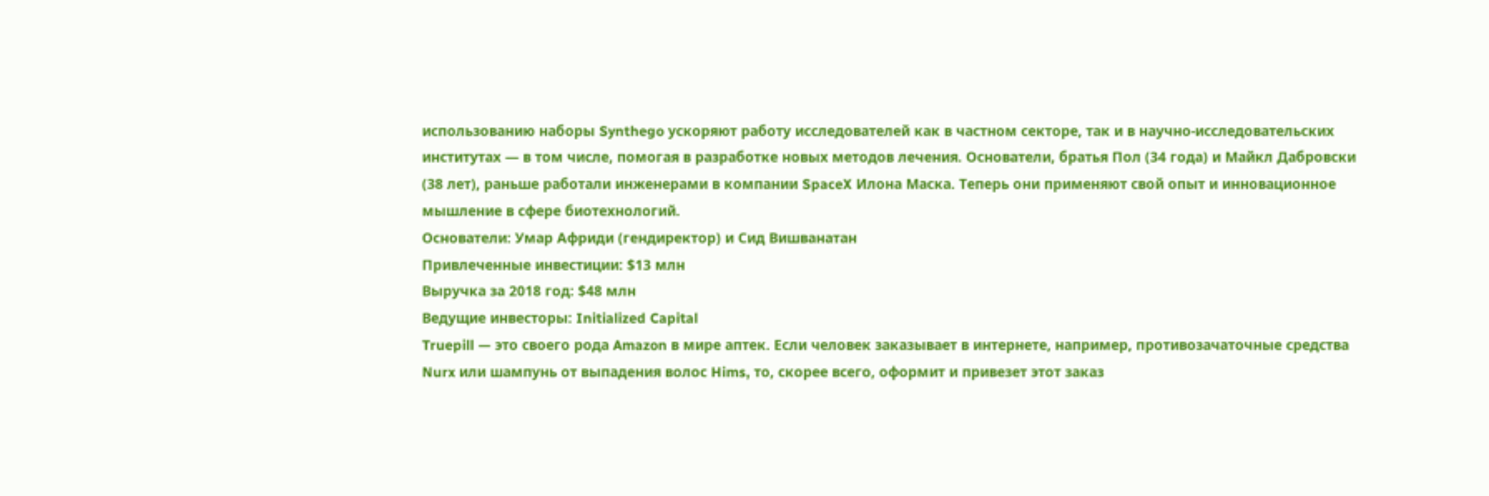использованию наборы Synthego ускоряют работу исследователей как в частном секторе, так и в научно-исследовательских институтах — в том числе, помогая в разработке новых методов лечения. Основатели, братья Пол (34 года) и Майкл Дабровски (38 лет), раньше работали инженерами в компании SpaceX Илона Маска. Теперь они применяют свой опыт и инновационное мышление в сфере биотехнологий.
Основатели: Умар Африди (гендиректор) и Сид Вишванатан
Привлеченные инвестиции: $13 млн
Выручка за 2018 год: $48 млн
Ведущие инвесторы: Initialized Capital
Truepill — это своего рода Amazon в мире аптек. Если человек заказывает в интернете, например, противозачаточные средства Nurx или шампунь от выпадения волос Hims, то, скорее всего, оформит и привезет этот заказ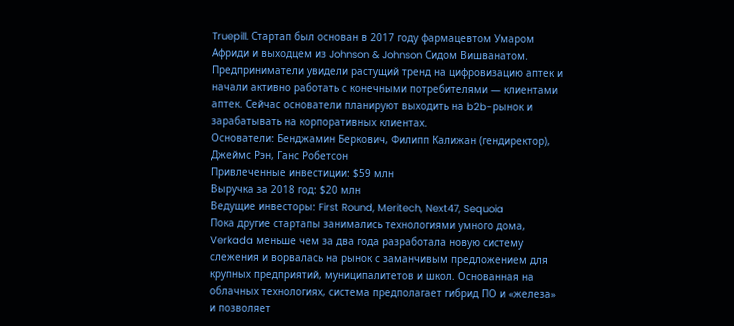Truepill. Стартап был основан в 2017 году фармацевтом Умаром Африди и выходцем из Johnson & Johnson Сидом Вишванатом. Предприниматели увидели растущий тренд на цифровизацию аптек и начали активно работать с конечными потребителями — клиентами аптек. Сейчас основатели планируют выходить на b2b-рынок и зарабатывать на корпоративных клиентах.
Основатели: Бенджамин Беркович, Филипп Калижан (гендиректор), Джеймc Рэн, Ганс Робетсон
Привлеченные инвестиции: $59 млн
Выручка за 2018 год: $20 млн
Ведущие инвесторы: First Round, Meritech, Next47, Sequoia
Пока другие стартапы занимались технологиями умного дома, Verkada меньше чем за два года разработала новую систему слежения и ворвалась на рынок с заманчивым предложением для крупных предприятий, муниципалитетов и школ. Основанная на облачных технологиях, система предполагает гибрид ПО и «железа» и позволяет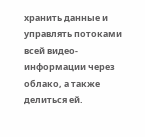хранить данные и управлять потоками всей видео-информации через облако, а также делиться ей.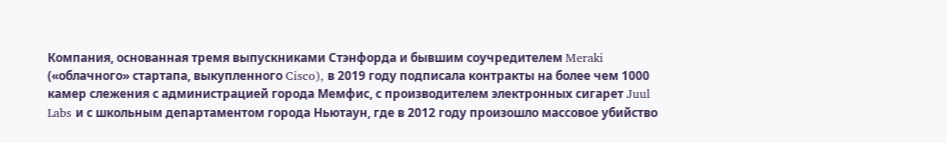Компания, основанная тремя выпускниками Стэнфорда и бывшим соучредителем Meraki («облачного» стартапа, выкупленного Cisco), в 2019 году подписала контракты на более чем 1000 камер слежения с администрацией города Мемфис, с производителем электронных сигарет Juul Labs и с школьным департаментом города Ньютаун, где в 2012 году произошло массовое убийство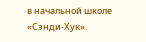в начальной школе «Сэнди-Хук».